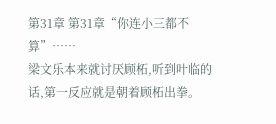第31章 第31章“你连小三都不算”……
梁文乐本来就讨厌顾柘,听到叶临的话,第一反应就是朝着顾柘出拳。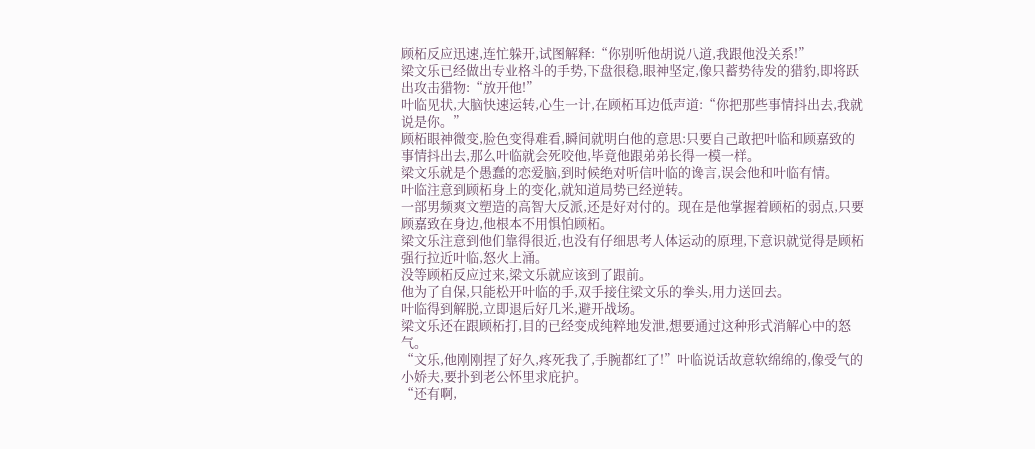顾柘反应迅速,连忙躲开,试图解释:“你别听他胡说八道,我跟他没关系!”
梁文乐已经做出专业格斗的手势,下盘很稳,眼神坚定,像只蓄势待发的猎豹,即将跃出攻击猎物:“放开他!”
叶临见状,大脑快速运转,心生一计,在顾柘耳边低声道:“你把那些事情抖出去,我就说是你。”
顾柘眼神微变,脸色变得难看,瞬间就明白他的意思:只要自己敢把叶临和顾嘉致的事情抖出去,那么叶临就会死咬他,毕竟他跟弟弟长得一模一样。
梁文乐就是个愚蠢的恋爱脑,到时候绝对听信叶临的谗言,误会他和叶临有情。
叶临注意到顾柘身上的变化,就知道局势已经逆转。
一部男频爽文塑造的高智大反派,还是好对付的。现在是他掌握着顾柘的弱点,只要顾嘉致在身边,他根本不用惧怕顾柘。
梁文乐注意到他们靠得很近,也没有仔细思考人体运动的原理,下意识就觉得是顾柘强行拉近叶临,怒火上涌。
没等顾柘反应过来,梁文乐就应该到了跟前。
他为了自保,只能松开叶临的手,双手接住梁文乐的拳头,用力送回去。
叶临得到解脱,立即退后好几米,避开战场。
梁文乐还在跟顾柘打,目的已经变成纯粹地发泄,想要通过这种形式消解心中的怒气。
“文乐,他刚刚捏了好久,疼死我了,手腕都红了!”叶临说话故意软绵绵的,像受气的小娇夫,要扑到老公怀里求庇护。
“还有啊,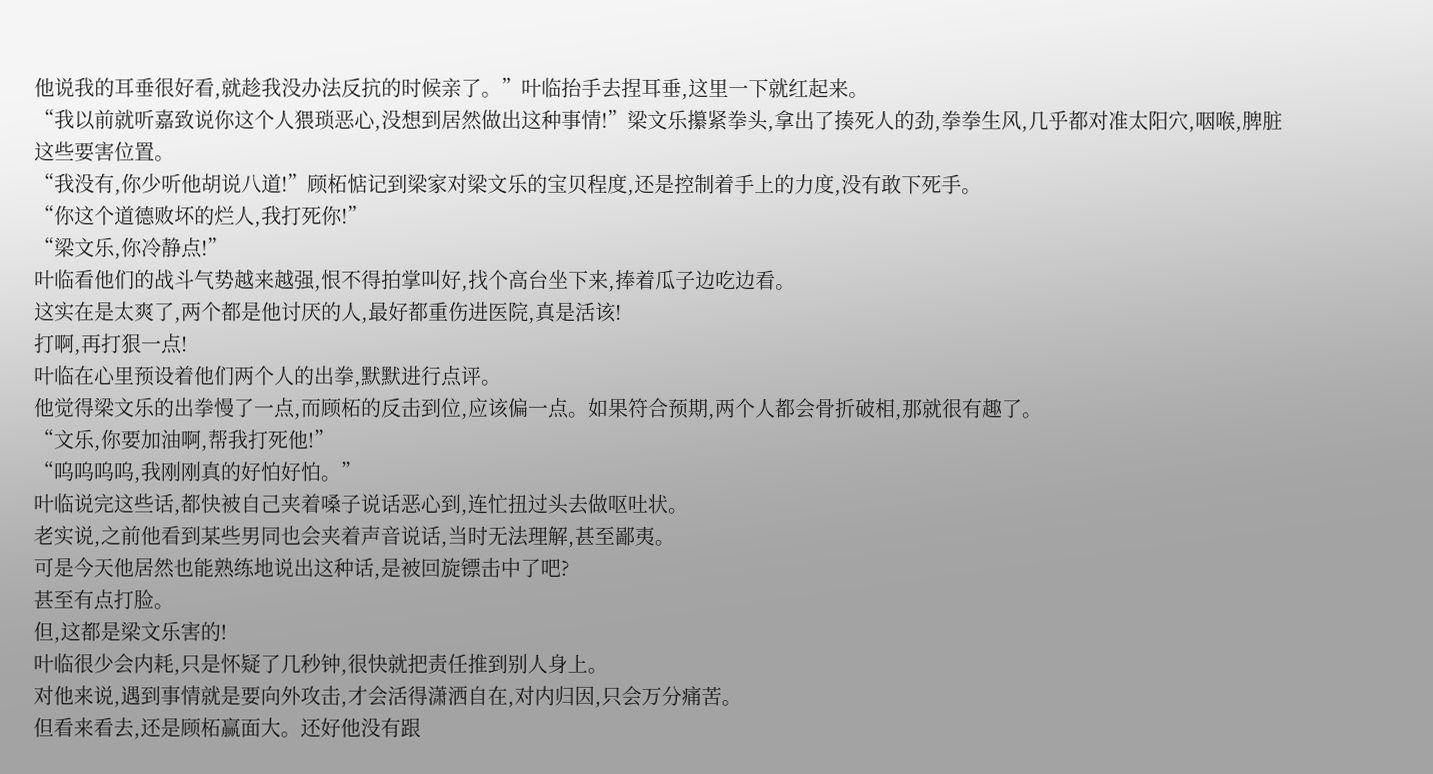他说我的耳垂很好看,就趁我没办法反抗的时候亲了。”叶临抬手去捏耳垂,这里一下就红起来。
“我以前就听嘉致说你这个人猥琐恶心,没想到居然做出这种事情!”梁文乐攥紧拳头,拿出了揍死人的劲,拳拳生风,几乎都对准太阳穴,咽喉,脾脏这些要害位置。
“我没有,你少听他胡说八道!”顾柘惦记到梁家对梁文乐的宝贝程度,还是控制着手上的力度,没有敢下死手。
“你这个道德败坏的烂人,我打死你!”
“梁文乐,你冷静点!”
叶临看他们的战斗气势越来越强,恨不得拍掌叫好,找个高台坐下来,捧着瓜子边吃边看。
这实在是太爽了,两个都是他讨厌的人,最好都重伤进医院,真是活该!
打啊,再打狠一点!
叶临在心里预设着他们两个人的出拳,默默进行点评。
他觉得梁文乐的出拳慢了一点,而顾柘的反击到位,应该偏一点。如果符合预期,两个人都会骨折破相,那就很有趣了。
“文乐,你要加油啊,帮我打死他!”
“呜呜呜呜,我刚刚真的好怕好怕。”
叶临说完这些话,都快被自己夹着嗓子说话恶心到,连忙扭过头去做呕吐状。
老实说,之前他看到某些男同也会夹着声音说话,当时无法理解,甚至鄙夷。
可是今天他居然也能熟练地说出这种话,是被回旋镖击中了吧?
甚至有点打脸。
但,这都是梁文乐害的!
叶临很少会内耗,只是怀疑了几秒钟,很快就把责任推到别人身上。
对他来说,遇到事情就是要向外攻击,才会活得潇洒自在,对内归因,只会万分痛苦。
但看来看去,还是顾柘赢面大。还好他没有跟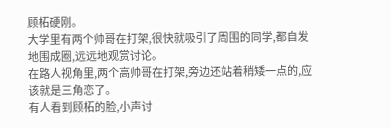顾柘硬刚。
大学里有两个帅哥在打架,很快就吸引了周围的同学,都自发地围成圈,远远地观赏讨论。
在路人视角里,两个高帅哥在打架,旁边还站着稍矮一点的,应该就是三角恋了。
有人看到顾柘的脸,小声讨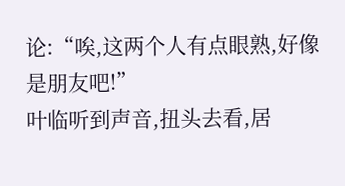论:“唉,这两个人有点眼熟,好像是朋友吧!”
叶临听到声音,扭头去看,居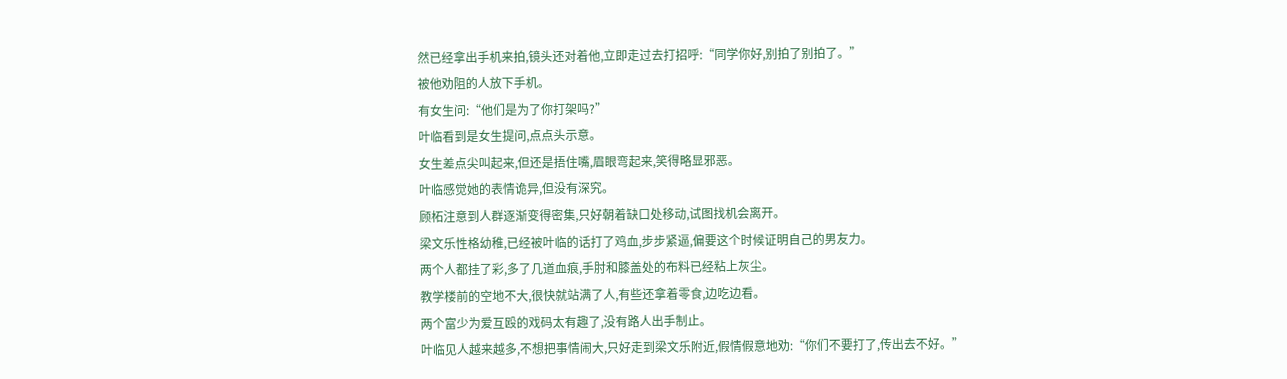然已经拿出手机来拍,镜头还对着他,立即走过去打招呼:“同学你好,别拍了别拍了。”
被他劝阻的人放下手机。
有女生问:“他们是为了你打架吗?”
叶临看到是女生提问,点点头示意。
女生差点尖叫起来,但还是捂住嘴,眉眼弯起来,笑得略显邪恶。
叶临感觉她的表情诡异,但没有深究。
顾柘注意到人群逐渐变得密集,只好朝着缺口处移动,试图找机会离开。
梁文乐性格幼稚,已经被叶临的话打了鸡血,步步紧逼,偏要这个时候证明自己的男友力。
两个人都挂了彩,多了几道血痕,手肘和膝盖处的布料已经粘上灰尘。
教学楼前的空地不大,很快就站满了人,有些还拿着零食,边吃边看。
两个富少为爱互殴的戏码太有趣了,没有路人出手制止。
叶临见人越来越多,不想把事情闹大,只好走到梁文乐附近,假情假意地劝:“你们不要打了,传出去不好。”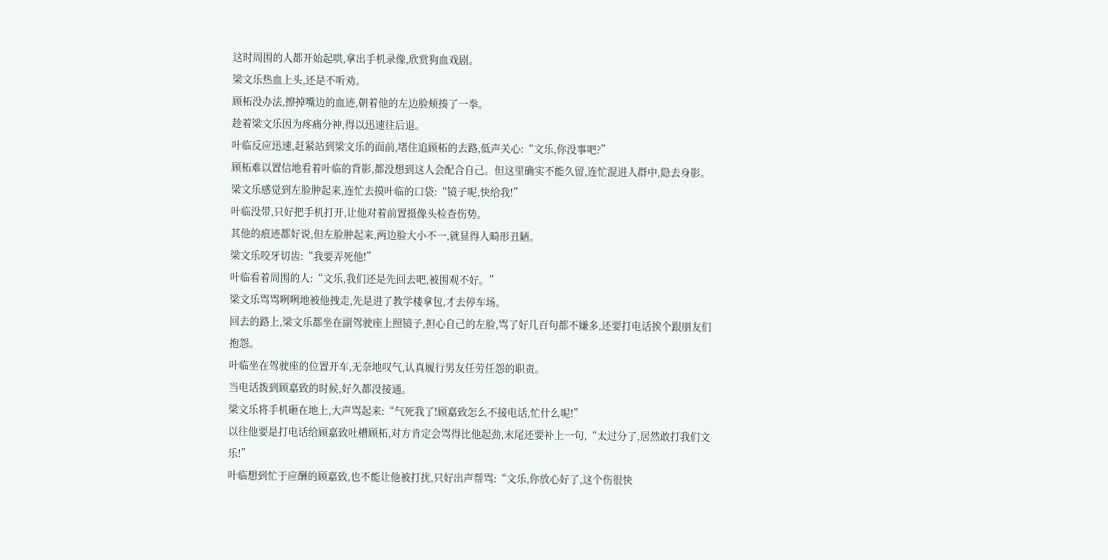这时周围的人都开始起哄,拿出手机录像,欣赏狗血戏剧。
梁文乐热血上头,还是不听劝。
顾柘没办法,擦掉嘴边的血迹,朝着他的左边脸颊揍了一拳。
趁着梁文乐因为疼痛分神,得以迅速往后退。
叶临反应迅速,赶紧站到梁文乐的面前,堵住追顾柘的去路,低声关心:“文乐,你没事吧?”
顾柘难以置信地看着叶临的背影,都没想到这人会配合自己。但这里确实不能久留,连忙混进人群中,隐去身影。
梁文乐感觉到左脸肿起来,连忙去摸叶临的口袋:“镜子呢,快给我!”
叶临没带,只好把手机打开,让他对着前置摄像头检查伤势。
其他的痕迹都好说,但左脸肿起来,两边脸大小不一,就显得人畸形丑陋。
梁文乐咬牙切齿:“我要弄死他!”
叶临看着周围的人:“文乐,我们还是先回去吧,被围观不好。”
梁文乐骂骂咧咧地被他拽走,先是进了教学楼拿包,才去停车场。
回去的路上,梁文乐都坐在副驾驶座上照镜子,担心自己的左脸,骂了好几百句都不嫌多,还要打电话挨个跟朋友们抱怨。
叶临坐在驾驶座的位置开车,无奈地叹气,认真履行男友任劳任怨的职责。
当电话拨到顾嘉致的时候,好久都没接通。
梁文乐将手机砸在地上,大声骂起来:“气死我了!顾嘉致怎么不接电话,忙什么呢!”
以往他要是打电话给顾嘉致吐槽顾柘,对方肯定会骂得比他起劲,末尾还要补上一句,“太过分了,居然敢打我们文乐!”
叶临想到忙于应酬的顾嘉致,也不能让他被打扰,只好出声帮骂:“文乐,你放心好了,这个伤很快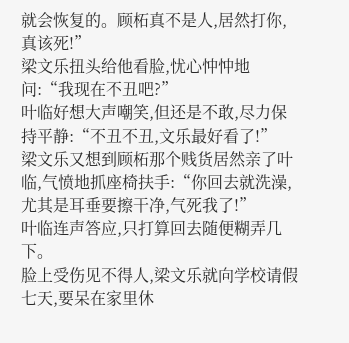就会恢复的。顾柘真不是人,居然打你,真该死!”
梁文乐扭头给他看脸,忧心忡忡地问:“我现在不丑吧?”
叶临好想大声嘲笑,但还是不敢,尽力保持平静:“不丑不丑,文乐最好看了!”
梁文乐又想到顾柘那个贱货居然亲了叶临,气愤地抓座椅扶手:“你回去就洗澡,尤其是耳垂要擦干净,气死我了!”
叶临连声答应,只打算回去随便糊弄几下。
脸上受伤见不得人,梁文乐就向学校请假七天,要呆在家里休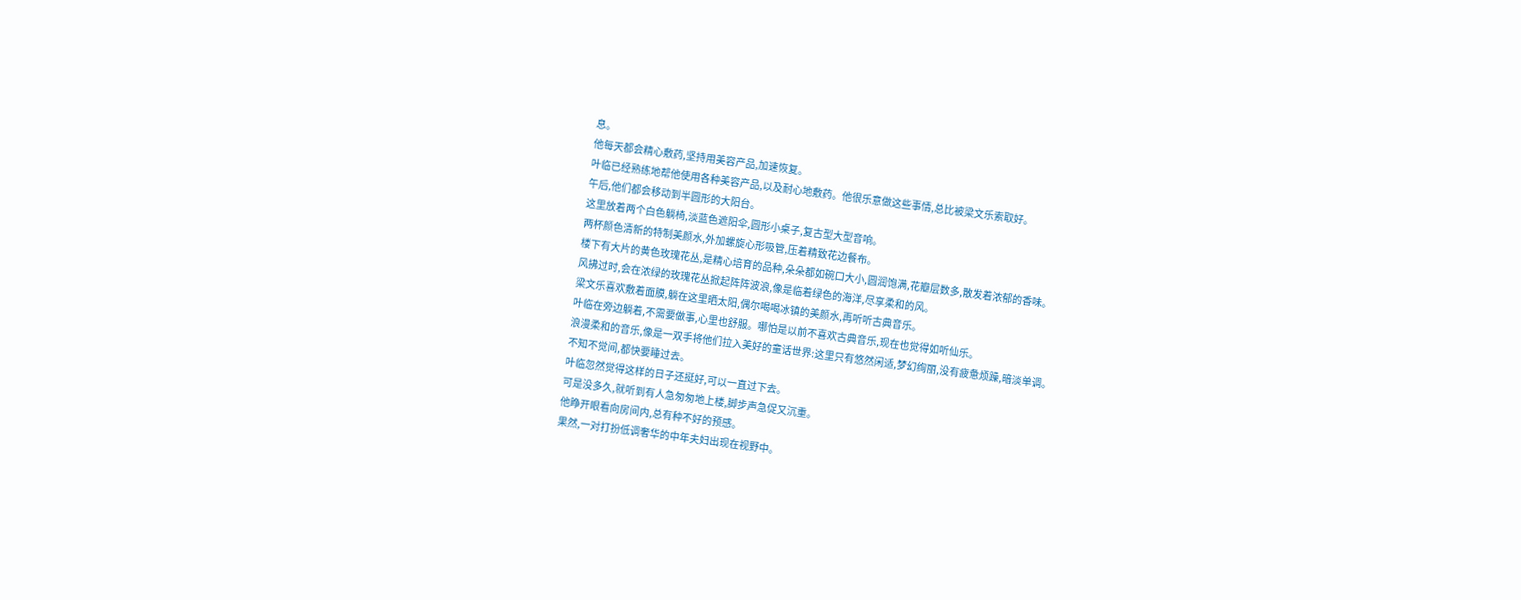息。
他每天都会精心敷药,坚持用美容产品,加速恢复。
叶临已经熟练地帮他使用各种美容产品,以及耐心地敷药。他很乐意做这些事情,总比被梁文乐索取好。
午后,他们都会移动到半圆形的大阳台。
这里放着两个白色躺椅,淡蓝色遮阳伞,圆形小桌子,复古型大型音响。
两杯颜色清新的特制美颜水,外加螺旋心形吸管,压着精致花边餐布。
楼下有大片的黄色玫瑰花丛,是精心培育的品种,朵朵都如碗口大小,圆润饱满,花瓣层数多,散发着浓郁的香味。
风拂过时,会在浓绿的玫瑰花丛掀起阵阵波浪,像是临着绿色的海洋,尽享柔和的风。
梁文乐喜欢敷着面膜,躺在这里晒太阳,偶尔喝喝冰镇的美颜水,再听听古典音乐。
叶临在旁边躺着,不需要做事,心里也舒服。哪怕是以前不喜欢古典音乐,现在也觉得如听仙乐。
浪漫柔和的音乐,像是一双手将他们拉入美好的童话世界:这里只有悠然闲适,梦幻绚丽,没有疲惫烦躁,暗淡单调。
不知不觉间,都快要睡过去。
叶临忽然觉得这样的日子还挺好,可以一直过下去。
可是没多久,就听到有人急匆匆地上楼,脚步声急促又沉重。
他睁开眼看向房间内,总有种不好的预感。
果然,一对打扮低调奢华的中年夫妇出现在视野中。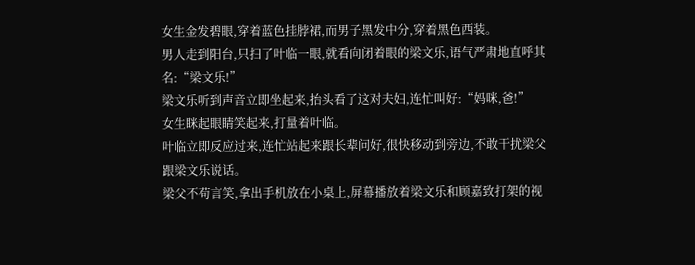女生金发碧眼,穿着蓝色挂脖裙,而男子黑发中分,穿着黑色西装。
男人走到阳台,只扫了叶临一眼,就看向闭着眼的梁文乐,语气严肃地直呼其名:“梁文乐!”
梁文乐听到声音立即坐起来,抬头看了这对夫妇,连忙叫好:“妈咪,爸!”
女生眯起眼睛笑起来,打量着叶临。
叶临立即反应过来,连忙站起来跟长辈问好,很快移动到旁边,不敢干扰梁父跟梁文乐说话。
梁父不苟言笑,拿出手机放在小桌上,屏幕播放着梁文乐和顾嘉致打架的视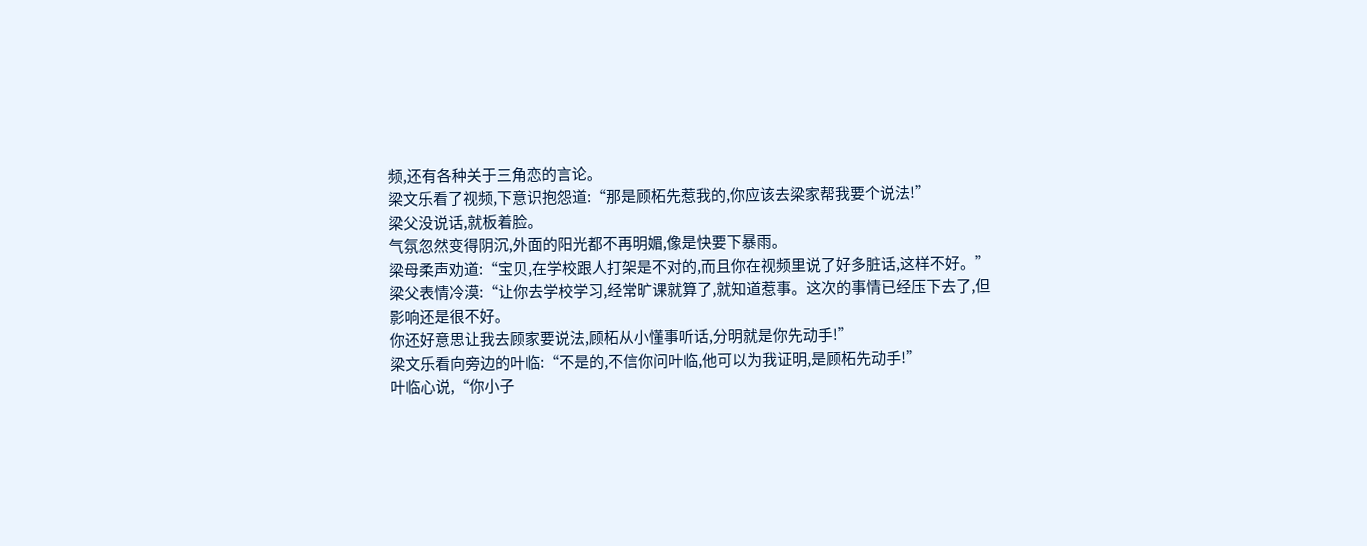频,还有各种关于三角恋的言论。
梁文乐看了视频,下意识抱怨道:“那是顾柘先惹我的,你应该去梁家帮我要个说法!”
梁父没说话,就板着脸。
气氛忽然变得阴沉,外面的阳光都不再明媚,像是快要下暴雨。
梁母柔声劝道:“宝贝,在学校跟人打架是不对的,而且你在视频里说了好多脏话,这样不好。”
梁父表情冷漠:“让你去学校学习,经常旷课就算了,就知道惹事。这次的事情已经压下去了,但影响还是很不好。
你还好意思让我去顾家要说法,顾柘从小懂事听话,分明就是你先动手!”
梁文乐看向旁边的叶临:“不是的,不信你问叶临,他可以为我证明,是顾柘先动手!”
叶临心说,“你小子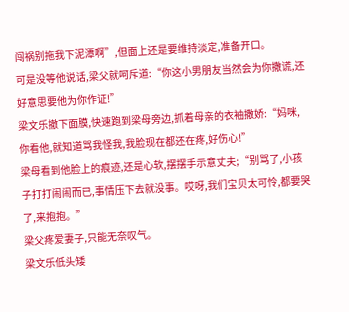闯祸别拖我下泥潭啊”,但面上还是要维持淡定,准备开口。
可是没等他说话,梁父就呵斥道:“你这小男朋友当然会为你撒谎,还好意思要他为你作证!”
梁文乐撤下面膜,快速跑到梁母旁边,抓着母亲的衣袖撒娇:“妈咪,你看他,就知道骂我怪我,我脸现在都还在疼,好伤心!”
梁母看到他脸上的痕迹,还是心软,摆摆手示意丈夫;“别骂了,小孩子打打闹闹而已,事情压下去就没事。哎呀,我们宝贝太可怜,都要哭了,来抱抱。”
梁父疼爱妻子,只能无奈叹气。
梁文乐低头矮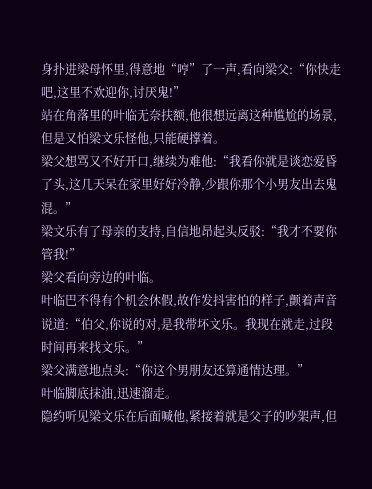身扑进梁母怀里,得意地“哼”了一声,看向梁父:“你快走吧,这里不欢迎你,讨厌鬼!”
站在角落里的叶临无奈扶额,他很想远离这种尴尬的场景,但是又怕梁文乐怪他,只能硬撑着。
梁父想骂又不好开口,继续为难他:“我看你就是谈恋爱昏了头,这几天呆在家里好好冷静,少跟你那个小男友出去鬼混。”
梁文乐有了母亲的支持,自信地昂起头反驳:“我才不要你管我!”
梁父看向旁边的叶临。
叶临巴不得有个机会休假,故作发抖害怕的样子,颤着声音说道:“伯父,你说的对,是我带坏文乐。我现在就走,过段时间再来找文乐。”
梁父满意地点头:“你这个男朋友还算通情达理。”
叶临脚底抹油,迅速溜走。
隐约听见梁文乐在后面喊他,紧接着就是父子的吵架声,但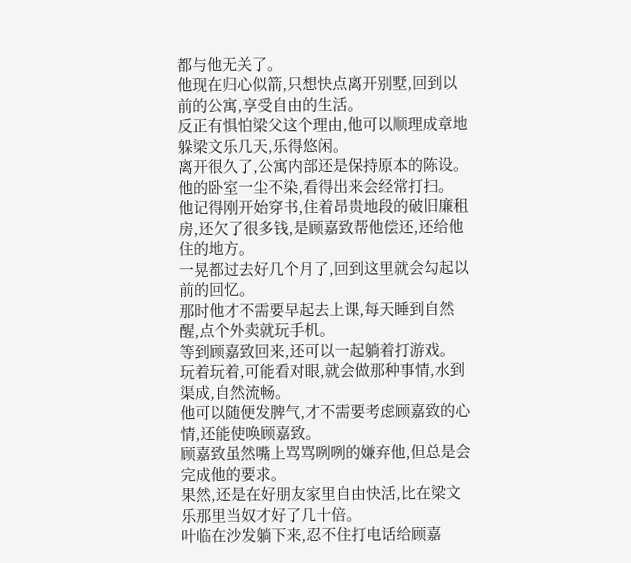都与他无关了。
他现在归心似箭,只想快点离开别墅,回到以前的公寓,享受自由的生活。
反正有惧怕梁父这个理由,他可以顺理成章地躲梁文乐几天,乐得悠闲。
离开很久了,公寓内部还是保持原本的陈设。他的卧室一尘不染,看得出来会经常打扫。
他记得刚开始穿书,住着昂贵地段的破旧廉租房,还欠了很多钱,是顾嘉致帮他偿还,还给他住的地方。
一晃都过去好几个月了,回到这里就会勾起以前的回忆。
那时他才不需要早起去上课,每天睡到自然醒,点个外卖就玩手机。
等到顾嘉致回来,还可以一起躺着打游戏。
玩着玩着,可能看对眼,就会做那种事情,水到渠成,自然流畅。
他可以随便发脾气,才不需要考虑顾嘉致的心情,还能使唤顾嘉致。
顾嘉致虽然嘴上骂骂咧咧的嫌弃他,但总是会完成他的要求。
果然,还是在好朋友家里自由快活,比在梁文乐那里当奴才好了几十倍。
叶临在沙发躺下来,忍不住打电话给顾嘉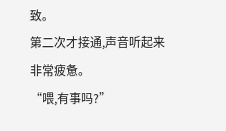致。
第二次才接通,声音听起来非常疲惫。
“喂,有事吗?”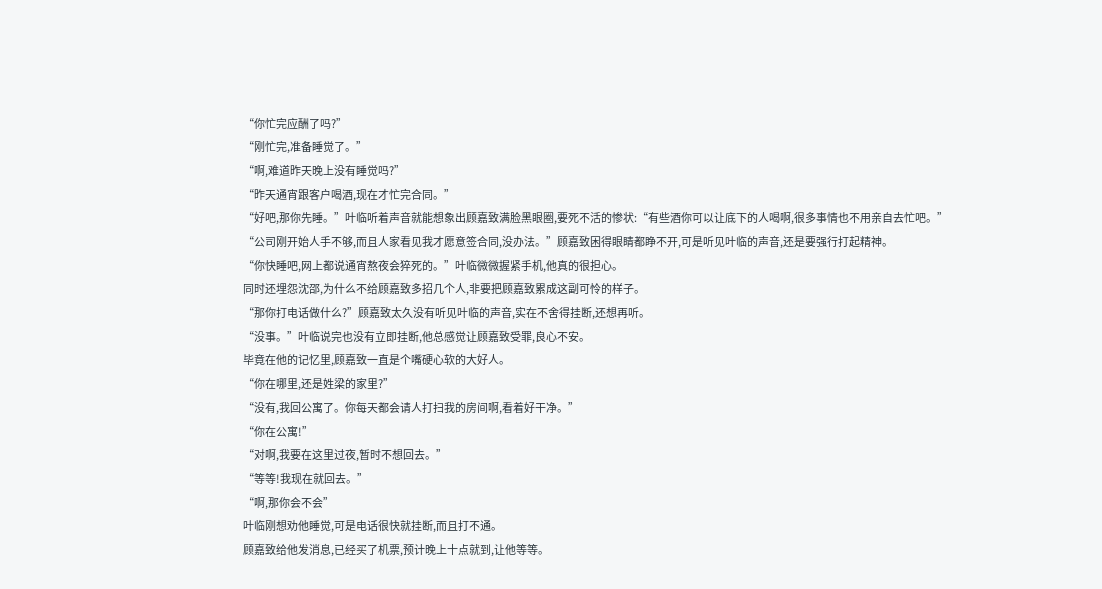“你忙完应酬了吗?”
“刚忙完,准备睡觉了。”
“啊,难道昨天晚上没有睡觉吗?”
“昨天通宵跟客户喝酒,现在才忙完合同。”
“好吧,那你先睡。”叶临听着声音就能想象出顾嘉致满脸黑眼圈,要死不活的惨状:“有些酒你可以让底下的人喝啊,很多事情也不用亲自去忙吧。”
“公司刚开始人手不够,而且人家看见我才愿意签合同,没办法。”顾嘉致困得眼睛都睁不开,可是听见叶临的声音,还是要强行打起精神。
“你快睡吧,网上都说通宵熬夜会猝死的。”叶临微微握紧手机,他真的很担心。
同时还埋怨沈邵,为什么不给顾嘉致多招几个人,非要把顾嘉致累成这副可怜的样子。
“那你打电话做什么?”顾嘉致太久没有听见叶临的声音,实在不舍得挂断,还想再听。
“没事。”叶临说完也没有立即挂断,他总感觉让顾嘉致受罪,良心不安。
毕竟在他的记忆里,顾嘉致一直是个嘴硬心软的大好人。
“你在哪里,还是姓梁的家里?”
“没有,我回公寓了。你每天都会请人打扫我的房间啊,看着好干净。”
“你在公寓!”
“对啊,我要在这里过夜,暂时不想回去。”
“等等!我现在就回去。”
“啊,那你会不会”
叶临刚想劝他睡觉,可是电话很快就挂断,而且打不通。
顾嘉致给他发消息,已经买了机票,预计晚上十点就到,让他等等。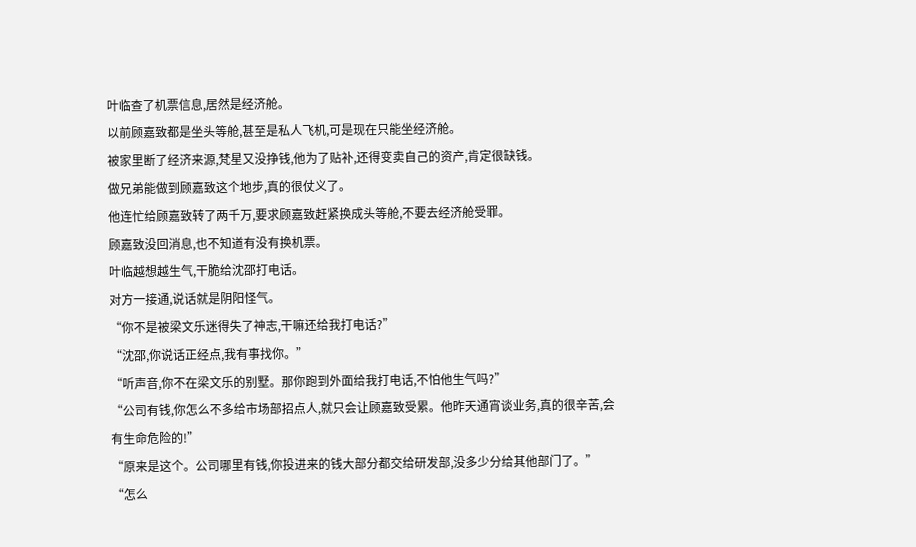叶临查了机票信息,居然是经济舱。
以前顾嘉致都是坐头等舱,甚至是私人飞机,可是现在只能坐经济舱。
被家里断了经济来源,梵星又没挣钱,他为了贴补,还得变卖自己的资产,肯定很缺钱。
做兄弟能做到顾嘉致这个地步,真的很仗义了。
他连忙给顾嘉致转了两千万,要求顾嘉致赶紧换成头等舱,不要去经济舱受罪。
顾嘉致没回消息,也不知道有没有换机票。
叶临越想越生气,干脆给沈邵打电话。
对方一接通,说话就是阴阳怪气。
“你不是被梁文乐迷得失了神志,干嘛还给我打电话?”
“沈邵,你说话正经点,我有事找你。”
“听声音,你不在梁文乐的别墅。那你跑到外面给我打电话,不怕他生气吗?”
“公司有钱,你怎么不多给市场部招点人,就只会让顾嘉致受累。他昨天通宵谈业务,真的很辛苦,会有生命危险的!”
“原来是这个。公司哪里有钱,你投进来的钱大部分都交给研发部,没多少分给其他部门了。”
“怎么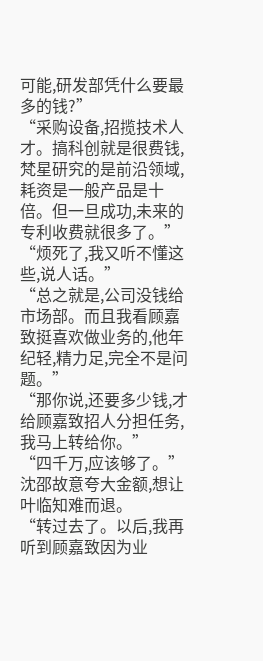可能,研发部凭什么要最多的钱?”
“采购设备,招揽技术人才。搞科创就是很费钱,梵星研究的是前沿领域,耗资是一般产品是十倍。但一旦成功,未来的专利收费就很多了。”
“烦死了,我又听不懂这些,说人话。”
“总之就是,公司没钱给市场部。而且我看顾嘉致挺喜欢做业务的,他年纪轻,精力足,完全不是问题。”
“那你说,还要多少钱,才给顾嘉致招人分担任务,我马上转给你。”
“四千万,应该够了。”沈邵故意夸大金额,想让叶临知难而退。
“转过去了。以后,我再听到顾嘉致因为业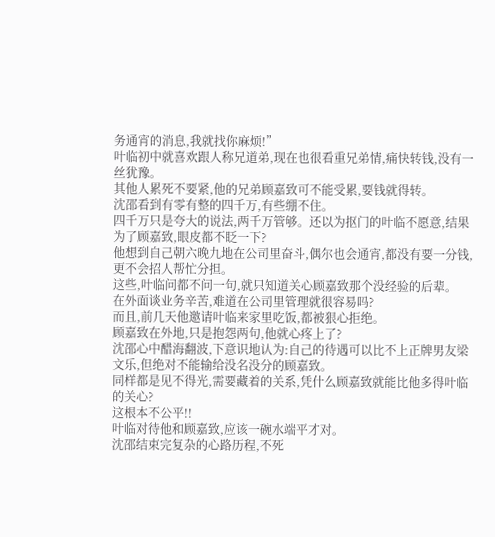务通宵的消息,我就找你麻烦!”
叶临初中就喜欢跟人称兄道弟,现在也很看重兄弟情,痛快转钱,没有一丝犹豫。
其他人累死不要紧,他的兄弟顾嘉致可不能受累,要钱就得转。
沈邵看到有零有整的四千万,有些绷不住。
四千万只是夸大的说法,两千万管够。还以为抠门的叶临不愿意,结果为了顾嘉致,眼皮都不眨一下?
他想到自己朝六晚九地在公司里奋斗,偶尔也会通宵,都没有要一分钱,更不会招人帮忙分担。
这些,叶临问都不问一句,就只知道关心顾嘉致那个没经验的后辈。
在外面谈业务辛苦,难道在公司里管理就很容易吗?
而且,前几天他邀请叶临来家里吃饭,都被狠心拒绝。
顾嘉致在外地,只是抱怨两句,他就心疼上了?
沈邵心中醋海翻波,下意识地认为:自己的待遇可以比不上正牌男友梁文乐,但绝对不能输给没名没分的顾嘉致。
同样都是见不得光,需要藏着的关系,凭什么顾嘉致就能比他多得叶临的关心?
这根本不公平!!
叶临对待他和顾嘉致,应该一碗水端平才对。
沈邵结束完复杂的心路历程,不死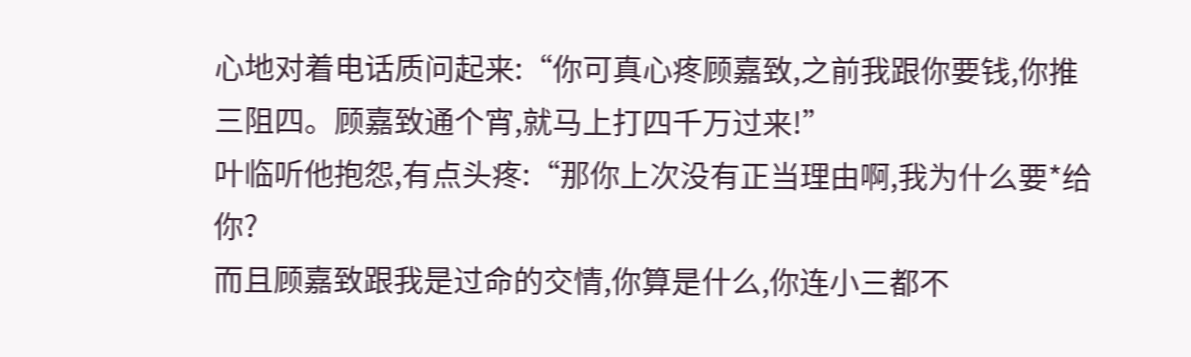心地对着电话质问起来:“你可真心疼顾嘉致,之前我跟你要钱,你推三阻四。顾嘉致通个宵,就马上打四千万过来!”
叶临听他抱怨,有点头疼:“那你上次没有正当理由啊,我为什么要*给你?
而且顾嘉致跟我是过命的交情,你算是什么,你连小三都不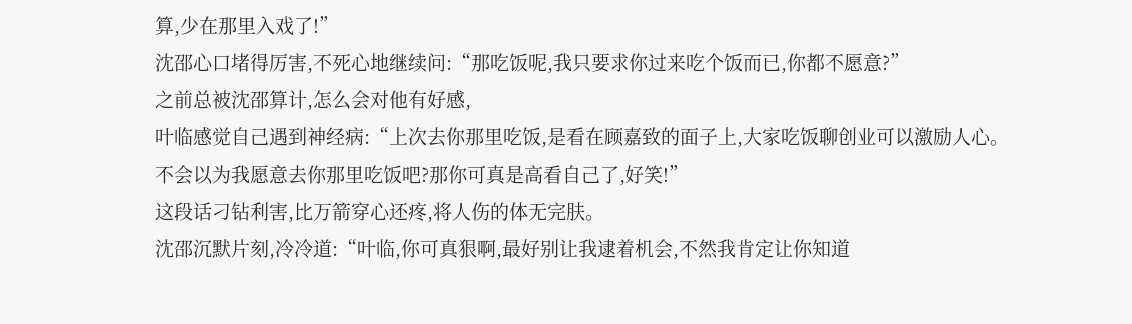算,少在那里入戏了!”
沈邵心口堵得厉害,不死心地继续问:“那吃饭呢,我只要求你过来吃个饭而已,你都不愿意?”
之前总被沈邵算计,怎么会对他有好感,
叶临感觉自己遇到神经病:“上次去你那里吃饭,是看在顾嘉致的面子上,大家吃饭聊创业可以激励人心。
不会以为我愿意去你那里吃饭吧?那你可真是高看自己了,好笑!”
这段话刁钻利害,比万箭穿心还疼,将人伤的体无完肤。
沈邵沉默片刻,冷冷道:“叶临,你可真狠啊,最好别让我逮着机会,不然我肯定让你知道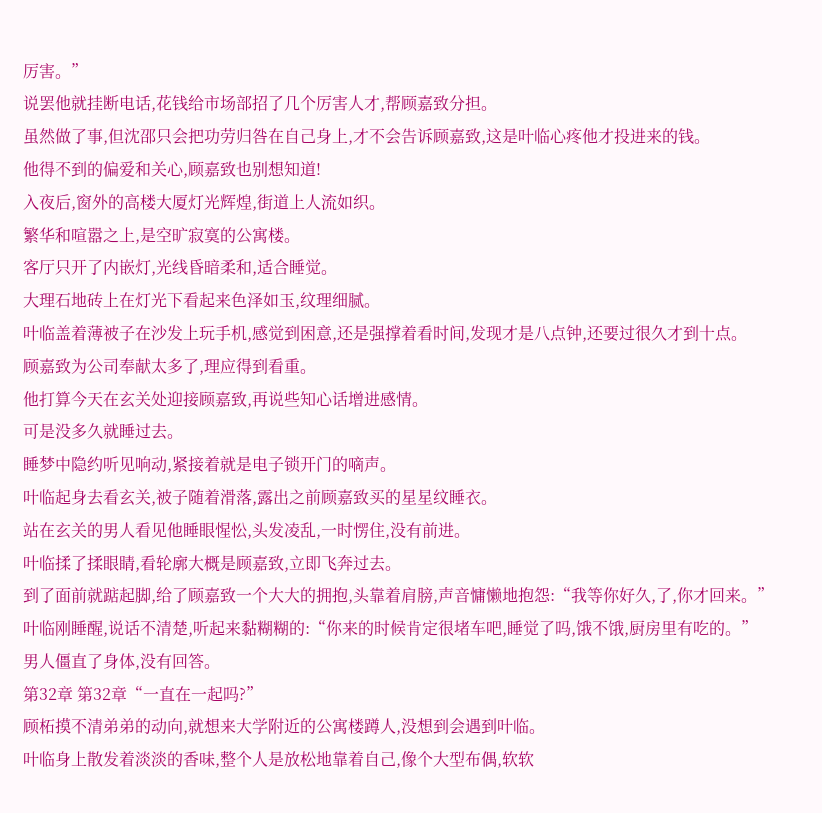厉害。”
说罢他就挂断电话,花钱给市场部招了几个厉害人才,帮顾嘉致分担。
虽然做了事,但沈邵只会把功劳归咎在自己身上,才不会告诉顾嘉致,这是叶临心疼他才投进来的钱。
他得不到的偏爱和关心,顾嘉致也别想知道!
入夜后,窗外的高楼大厦灯光辉煌,街道上人流如织。
繁华和喧嚣之上,是空旷寂寞的公寓楼。
客厅只开了内嵌灯,光线昏暗柔和,适合睡觉。
大理石地砖上在灯光下看起来色泽如玉,纹理细腻。
叶临盖着薄被子在沙发上玩手机,感觉到困意,还是强撑着看时间,发现才是八点钟,还要过很久才到十点。
顾嘉致为公司奉献太多了,理应得到看重。
他打算今天在玄关处迎接顾嘉致,再说些知心话增进感情。
可是没多久就睡过去。
睡梦中隐约听见响动,紧接着就是电子锁开门的嘀声。
叶临起身去看玄关,被子随着滑落,露出之前顾嘉致买的星星纹睡衣。
站在玄关的男人看见他睡眼惺忪,头发凌乱,一时愣住,没有前进。
叶临揉了揉眼睛,看轮廓大概是顾嘉致,立即飞奔过去。
到了面前就踮起脚,给了顾嘉致一个大大的拥抱,头靠着肩膀,声音慵懒地抱怨:“我等你好久,了,你才回来。”
叶临刚睡醒,说话不清楚,听起来黏糊糊的:“你来的时候肯定很堵车吧,睡觉了吗,饿不饿,厨房里有吃的。”
男人僵直了身体,没有回答。
第32章 第32章“一直在一起吗?”
顾柘摸不清弟弟的动向,就想来大学附近的公寓楼蹲人,没想到会遇到叶临。
叶临身上散发着淡淡的香味,整个人是放松地靠着自己,像个大型布偶,软软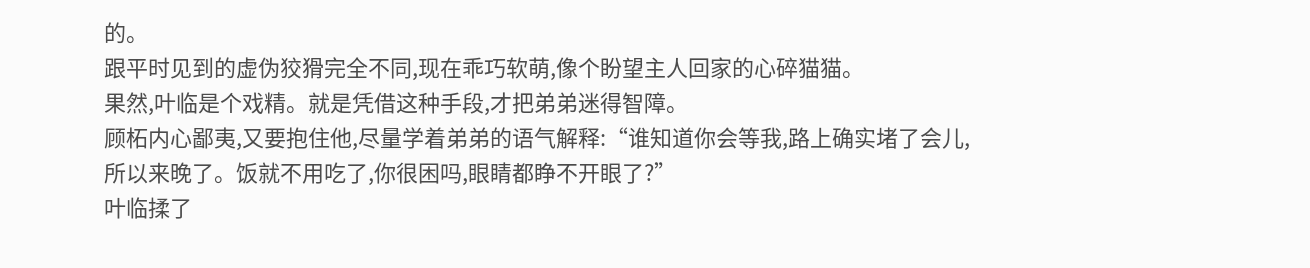的。
跟平时见到的虚伪狡猾完全不同,现在乖巧软萌,像个盼望主人回家的心碎猫猫。
果然,叶临是个戏精。就是凭借这种手段,才把弟弟迷得智障。
顾柘内心鄙夷,又要抱住他,尽量学着弟弟的语气解释:“谁知道你会等我,路上确实堵了会儿,所以来晚了。饭就不用吃了,你很困吗,眼睛都睁不开眼了?”
叶临揉了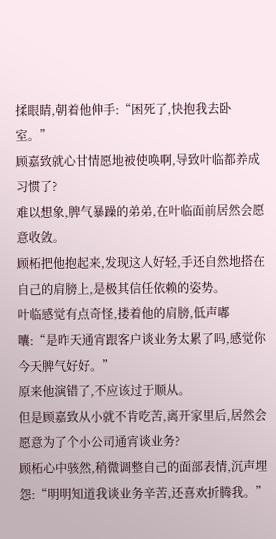揉眼睛,朝着他伸手:“困死了,快抱我去卧室。”
顾嘉致就心甘情愿地被使唤啊,导致叶临都养成习惯了?
难以想象,脾气暴躁的弟弟,在叶临面前居然会愿意收敛。
顾柘把他抱起来,发现这人好轻,手还自然地搭在自己的肩膀上,是极其信任依赖的姿势。
叶临感觉有点奇怪,搂着他的肩膀,低声嘟囔:“是昨天通宵跟客户谈业务太累了吗,感觉你今天脾气好好。”
原来他演错了,不应该过于顺从。
但是顾嘉致从小就不肯吃苦,离开家里后,居然会愿意为了个小公司通宵谈业务?
顾柘心中骇然,稍微调整自己的面部表情,沉声埋怨:“明明知道我谈业务辛苦,还喜欢折腾我。”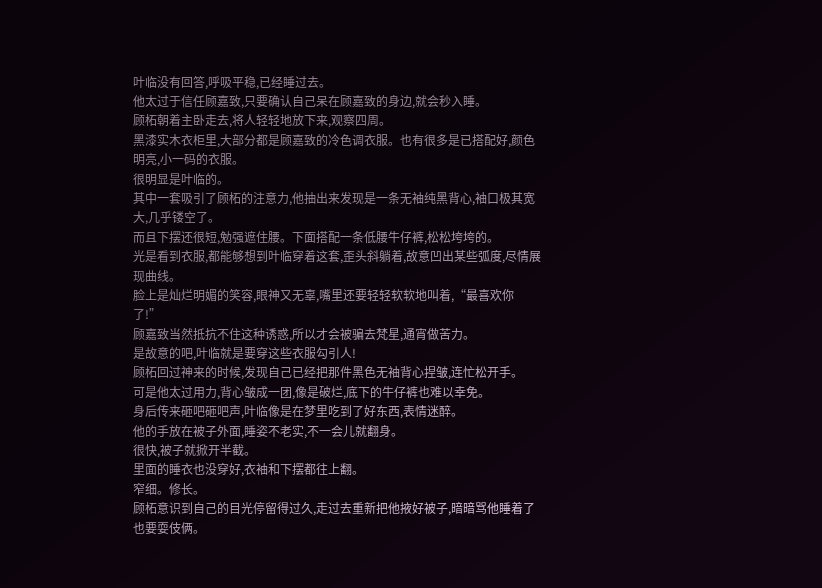叶临没有回答,呼吸平稳,已经睡过去。
他太过于信任顾嘉致,只要确认自己呆在顾嘉致的身边,就会秒入睡。
顾柘朝着主卧走去,将人轻轻地放下来,观察四周。
黑漆实木衣柜里,大部分都是顾嘉致的冷色调衣服。也有很多是已搭配好,颜色明亮,小一码的衣服。
很明显是叶临的。
其中一套吸引了顾柘的注意力,他抽出来发现是一条无袖纯黑背心,袖口极其宽大,几乎镂空了。
而且下摆还很短,勉强遮住腰。下面搭配一条低腰牛仔裤,松松垮垮的。
光是看到衣服,都能够想到叶临穿着这套,歪头斜躺着,故意凹出某些弧度,尽情展现曲线。
脸上是灿烂明媚的笑容,眼神又无辜,嘴里还要轻轻软软地叫着,“最喜欢你了!”
顾嘉致当然抵抗不住这种诱惑,所以才会被骗去梵星,通宵做苦力。
是故意的吧,叶临就是要穿这些衣服勾引人!
顾柘回过神来的时候,发现自己已经把那件黑色无袖背心捏皱,连忙松开手。
可是他太过用力,背心皱成一团,像是破烂,底下的牛仔裤也难以幸免。
身后传来砸吧砸吧声,叶临像是在梦里吃到了好东西,表情迷醉。
他的手放在被子外面,睡姿不老实,不一会儿就翻身。
很快,被子就掀开半截。
里面的睡衣也没穿好,衣袖和下摆都往上翻。
窄细。修长。
顾柘意识到自己的目光停留得过久,走过去重新把他掖好被子,暗暗骂他睡着了也要耍伎俩。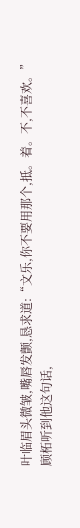叶临眉头微皱,嘴唇发颤,恳求道:“文乐,你不要用那个,抵。着。不,不喜欢。”
顾柘听到他这句话,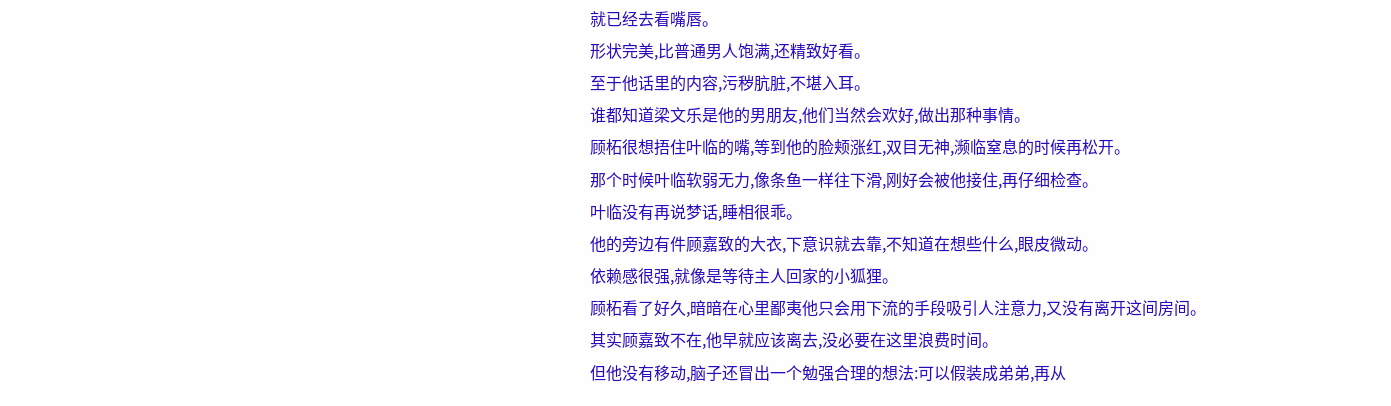就已经去看嘴唇。
形状完美,比普通男人饱满,还精致好看。
至于他话里的内容,污秽肮脏,不堪入耳。
谁都知道梁文乐是他的男朋友,他们当然会欢好,做出那种事情。
顾柘很想捂住叶临的嘴,等到他的脸颊涨红,双目无神,濒临窒息的时候再松开。
那个时候叶临软弱无力,像条鱼一样往下滑,刚好会被他接住,再仔细检查。
叶临没有再说梦话,睡相很乖。
他的旁边有件顾嘉致的大衣,下意识就去靠,不知道在想些什么,眼皮微动。
依赖感很强,就像是等待主人回家的小狐狸。
顾柘看了好久,暗暗在心里鄙夷他只会用下流的手段吸引人注意力,又没有离开这间房间。
其实顾嘉致不在,他早就应该离去,没必要在这里浪费时间。
但他没有移动,脑子还冒出一个勉强合理的想法:可以假装成弟弟,再从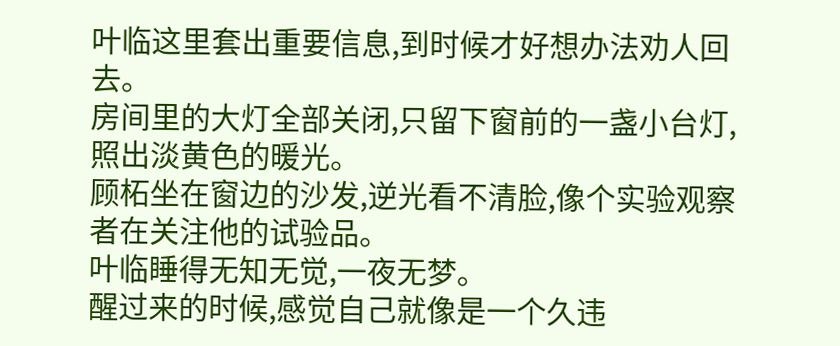叶临这里套出重要信息,到时候才好想办法劝人回去。
房间里的大灯全部关闭,只留下窗前的一盏小台灯,照出淡黄色的暖光。
顾柘坐在窗边的沙发,逆光看不清脸,像个实验观察者在关注他的试验品。
叶临睡得无知无觉,一夜无梦。
醒过来的时候,感觉自己就像是一个久违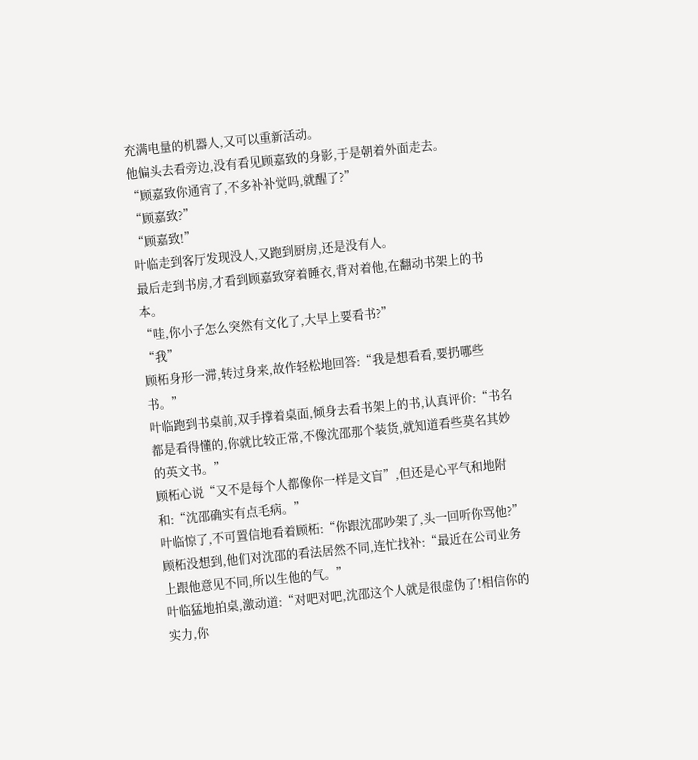充满电量的机器人,又可以重新活动。
他偏头去看旁边,没有看见顾嘉致的身影,于是朝着外面走去。
“顾嘉致你通宵了,不多补补觉吗,就醒了?”
“顾嘉致?”
“顾嘉致!”
叶临走到客厅发现没人,又跑到厨房,还是没有人。
最后走到书房,才看到顾嘉致穿着睡衣,背对着他,在翻动书架上的书本。
“哇,你小子怎么突然有文化了,大早上要看书?”
“我”
顾柘身形一滞,转过身来,故作轻松地回答:“我是想看看,要扔哪些书。”
叶临跑到书桌前,双手撑着桌面,倾身去看书架上的书,认真评价:“书名都是看得懂的,你就比较正常,不像沈邵那个装货,就知道看些莫名其妙的英文书。”
顾柘心说“又不是每个人都像你一样是文盲”,但还是心平气和地附和:“沈邵确实有点毛病。”
叶临惊了,不可置信地看着顾柘:“你跟沈邵吵架了,头一回听你骂他?”
顾柘没想到,他们对沈邵的看法居然不同,连忙找补:“最近在公司业务上跟他意见不同,所以生他的气。”
叶临猛地拍桌,激动道:“对吧对吧,沈邵这个人就是很虚伪了!相信你的实力,你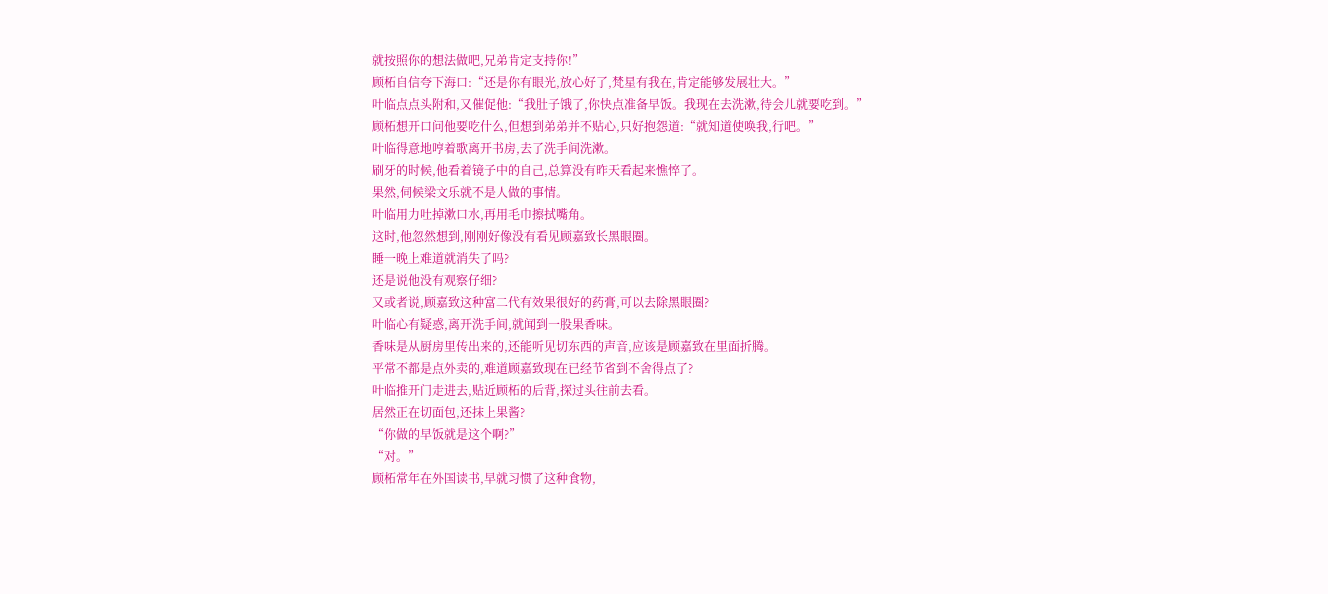就按照你的想法做吧,兄弟肯定支持你!”
顾柘自信夸下海口:“还是你有眼光,放心好了,梵星有我在,肯定能够发展壮大。”
叶临点点头附和,又催促他:“我肚子饿了,你快点准备早饭。我现在去洗漱,待会儿就要吃到。”
顾柘想开口问他要吃什么,但想到弟弟并不贴心,只好抱怨道:“就知道使唤我,行吧。”
叶临得意地哼着歌离开书房,去了洗手间洗漱。
刷牙的时候,他看着镜子中的自己,总算没有昨天看起来憔悴了。
果然,伺候梁文乐就不是人做的事情。
叶临用力吐掉漱口水,再用毛巾擦拭嘴角。
这时,他忽然想到,刚刚好像没有看见顾嘉致长黑眼圈。
睡一晚上难道就消失了吗?
还是说他没有观察仔细?
又或者说,顾嘉致这种富二代有效果很好的药膏,可以去除黑眼圈?
叶临心有疑惑,离开洗手间,就闻到一股果香味。
香味是从厨房里传出来的,还能听见切东西的声音,应该是顾嘉致在里面折腾。
平常不都是点外卖的,难道顾嘉致现在已经节省到不舍得点了?
叶临推开门走进去,贴近顾柘的后背,探过头往前去看。
居然正在切面包,还抹上果酱?
“你做的早饭就是这个啊?”
“对。”
顾柘常年在外国读书,早就习惯了这种食物,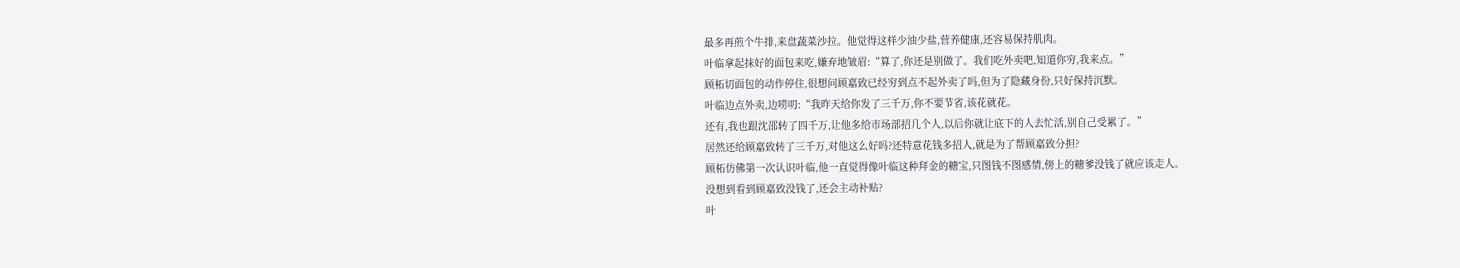最多再煎个牛排,来盘蔬菜沙拉。他觉得这样少油少盐,营养健康,还容易保持肌肉。
叶临拿起抹好的面包来吃,嫌弃地皱眉:“算了,你还是别做了。我们吃外卖吧,知道你穷,我来点。”
顾柘切面包的动作停住,很想问顾嘉致已经穷到点不起外卖了吗,但为了隐藏身份,只好保持沉默。
叶临边点外卖,边唠叨:“我昨天给你发了三千万,你不要节省,该花就花。
还有,我也跟沈邵转了四千万,让他多给市场部招几个人,以后你就让底下的人去忙活,别自己受累了。”
居然还给顾嘉致转了三千万,对他这么好吗?还特意花钱多招人,就是为了帮顾嘉致分担?
顾柘仿佛第一次认识叶临,他一直觉得像叶临这种拜金的糖宝,只图钱不图感情,傍上的糖爹没钱了就应该走人。
没想到看到顾嘉致没钱了,还会主动补贴?
叶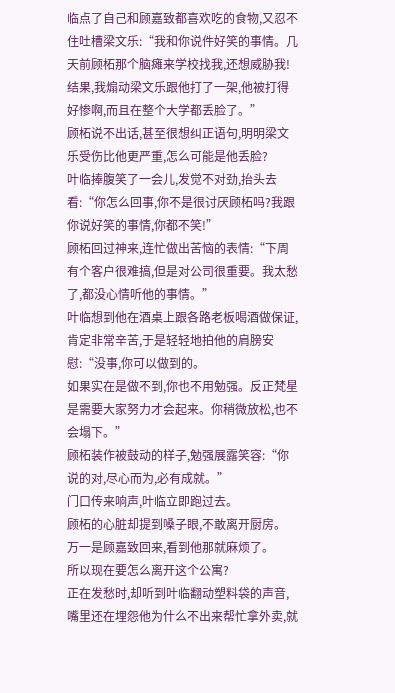临点了自己和顾嘉致都喜欢吃的食物,又忍不住吐槽梁文乐:“我和你说件好笑的事情。几天前顾柘那个脑瘫来学校找我,还想威胁我!
结果,我煽动梁文乐跟他打了一架,他被打得好惨啊,而且在整个大学都丢脸了。”
顾柘说不出话,甚至很想纠正语句,明明梁文乐受伤比他更严重,怎么可能是他丢脸?
叶临捧腹笑了一会儿,发觉不对劲,抬头去看:“你怎么回事,你不是很讨厌顾柘吗?我跟你说好笑的事情,你都不笑!”
顾柘回过神来,连忙做出苦恼的表情:“下周有个客户很难搞,但是对公司很重要。我太愁了,都没心情听他的事情。”
叶临想到他在酒桌上跟各路老板喝酒做保证,肯定非常辛苦,于是轻轻地拍他的肩膀安慰:“没事,你可以做到的。
如果实在是做不到,你也不用勉强。反正梵星是需要大家努力才会起来。你稍微放松,也不会塌下。”
顾柘装作被鼓动的样子,勉强展露笑容:“你说的对,尽心而为,必有成就。”
门口传来响声,叶临立即跑过去。
顾柘的心脏却提到嗓子眼,不敢离开厨房。
万一是顾嘉致回来,看到他那就麻烦了。
所以现在要怎么离开这个公寓?
正在发愁时,却听到叶临翻动塑料袋的声音,嘴里还在埋怨他为什么不出来帮忙拿外卖,就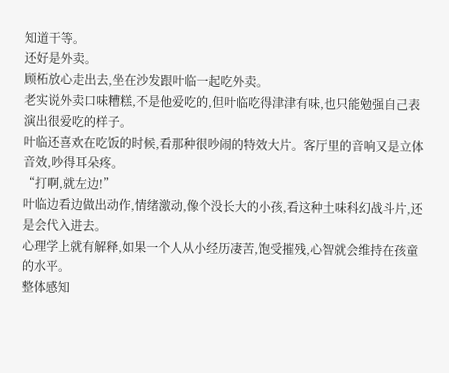知道干等。
还好是外卖。
顾柘放心走出去,坐在沙发跟叶临一起吃外卖。
老实说外卖口味糟糕,不是他爱吃的,但叶临吃得津津有味,也只能勉强自己表演出很爱吃的样子。
叶临还喜欢在吃饭的时候,看那种很吵闹的特效大片。客厅里的音响又是立体音效,吵得耳朵疼。
“打啊,就左边!”
叶临边看边做出动作,情绪激动,像个没长大的小孩,看这种土味科幻战斗片,还是会代入进去。
心理学上就有解释,如果一个人从小经历凄苦,饱受摧残,心智就会维持在孩童的水平。
整体感知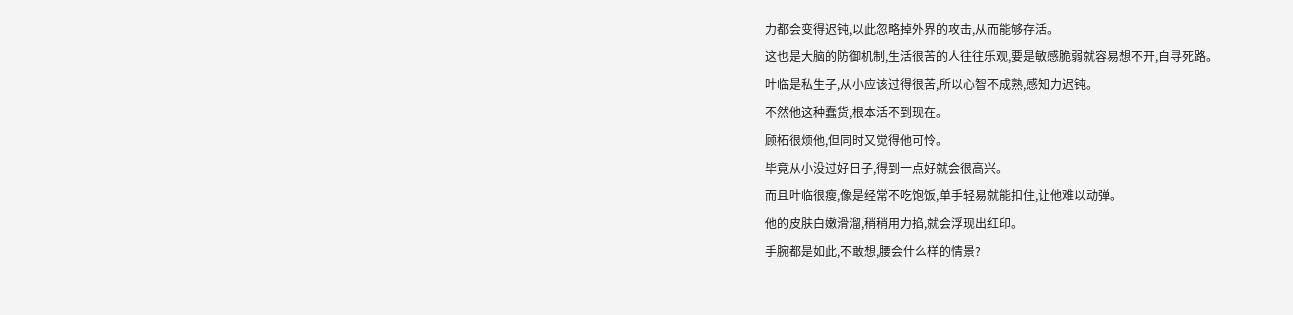力都会变得迟钝,以此忽略掉外界的攻击,从而能够存活。
这也是大脑的防御机制,生活很苦的人往往乐观,要是敏感脆弱就容易想不开,自寻死路。
叶临是私生子,从小应该过得很苦,所以心智不成熟,感知力迟钝。
不然他这种蠢货,根本活不到现在。
顾柘很烦他,但同时又觉得他可怜。
毕竟从小没过好日子,得到一点好就会很高兴。
而且叶临很瘦,像是经常不吃饱饭,单手轻易就能扣住,让他难以动弹。
他的皮肤白嫩滑溜,稍稍用力掐,就会浮现出红印。
手腕都是如此,不敢想,腰会什么样的情景?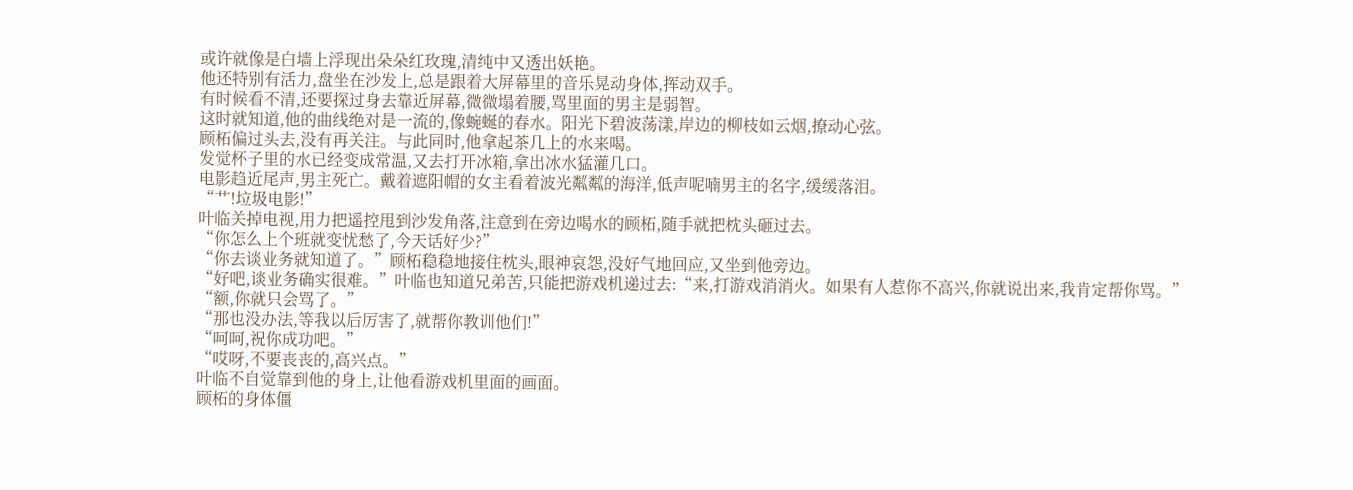或许就像是白墙上浮现出朵朵红玫瑰,清纯中又透出妖艳。
他还特别有活力,盘坐在沙发上,总是跟着大屏幕里的音乐晃动身体,挥动双手。
有时候看不清,还要探过身去靠近屏幕,微微塌着腰,骂里面的男主是弱智。
这时就知道,他的曲线绝对是一流的,像蜿蜒的春水。阳光下碧波荡漾,岸边的柳枝如云烟,撩动心弦。
顾柘偏过头去,没有再关注。与此同时,他拿起茶几上的水来喝。
发觉杯子里的水已经变成常温,又去打开冰箱,拿出冰水猛灌几口。
电影趋近尾声,男主死亡。戴着遮阳帽的女主看着波光粼粼的海洋,低声呢喃男主的名字,缓缓落泪。
“艹!垃圾电影!”
叶临关掉电视,用力把遥控甩到沙发角落,注意到在旁边喝水的顾柘,随手就把枕头砸过去。
“你怎么上个班就变忧愁了,今天话好少?”
“你去谈业务就知道了。”顾柘稳稳地接住枕头,眼神哀怨,没好气地回应,又坐到他旁边。
“好吧,谈业务确实很难。”叶临也知道兄弟苦,只能把游戏机递过去:“来,打游戏消消火。如果有人惹你不高兴,你就说出来,我肯定帮你骂。”
“额,你就只会骂了。”
“那也没办法,等我以后厉害了,就帮你教训他们!”
“呵呵,祝你成功吧。”
“哎呀,不要丧丧的,高兴点。”
叶临不自觉靠到他的身上,让他看游戏机里面的画面。
顾柘的身体僵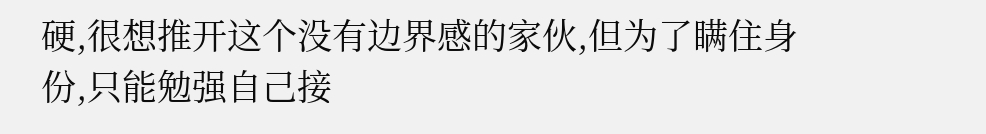硬,很想推开这个没有边界感的家伙,但为了瞒住身份,只能勉强自己接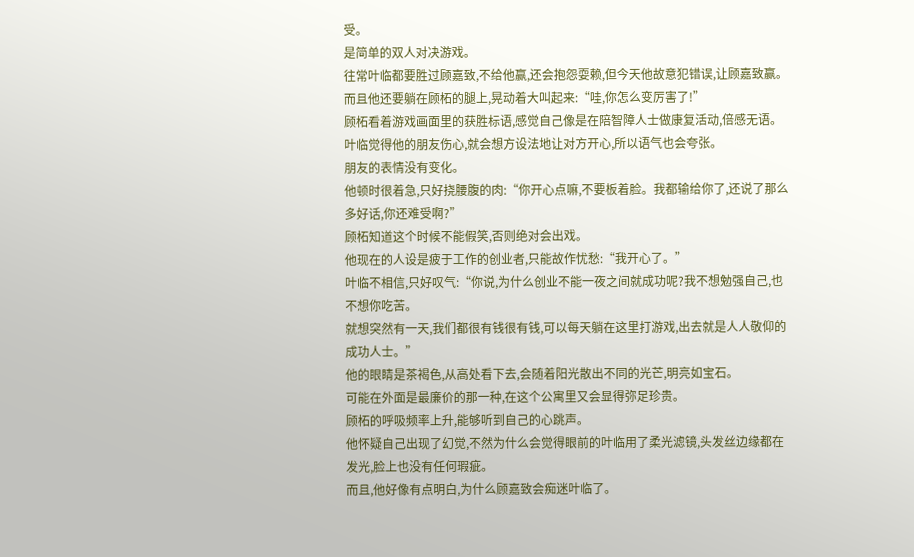受。
是简单的双人对决游戏。
往常叶临都要胜过顾嘉致,不给他赢,还会抱怨耍赖,但今天他故意犯错误,让顾嘉致赢。
而且他还要躺在顾柘的腿上,晃动着大叫起来:“哇,你怎么变厉害了!”
顾柘看着游戏画面里的获胜标语,感觉自己像是在陪智障人士做康复活动,倍感无语。
叶临觉得他的朋友伤心,就会想方设法地让对方开心,所以语气也会夸张。
朋友的表情没有变化。
他顿时很着急,只好挠腰腹的肉:“你开心点嘛,不要板着脸。我都输给你了,还说了那么多好话,你还难受啊?”
顾柘知道这个时候不能假笑,否则绝对会出戏。
他现在的人设是疲于工作的创业者,只能故作忧愁:“我开心了。”
叶临不相信,只好叹气:“你说,为什么创业不能一夜之间就成功呢?我不想勉强自己,也不想你吃苦。
就想突然有一天,我们都很有钱很有钱,可以每天躺在这里打游戏,出去就是人人敬仰的成功人士。”
他的眼睛是茶褐色,从高处看下去,会随着阳光散出不同的光芒,明亮如宝石。
可能在外面是最廉价的那一种,在这个公寓里又会显得弥足珍贵。
顾柘的呼吸频率上升,能够听到自己的心跳声。
他怀疑自己出现了幻觉,不然为什么会觉得眼前的叶临用了柔光滤镜,头发丝边缘都在发光,脸上也没有任何瑕疵。
而且,他好像有点明白,为什么顾嘉致会痴迷叶临了。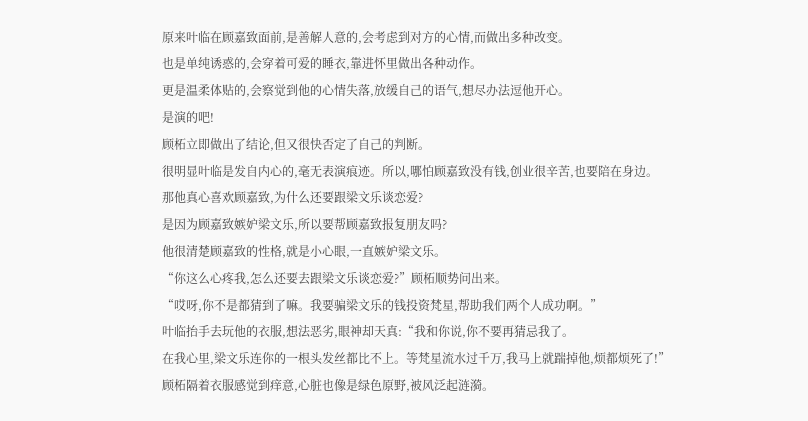原来叶临在顾嘉致面前,是善解人意的,会考虑到对方的心情,而做出多种改变。
也是单纯诱惑的,会穿着可爱的睡衣,靠进怀里做出各种动作。
更是温柔体贴的,会察觉到他的心情失落,放缓自己的语气,想尽办法逗他开心。
是演的吧!
顾柘立即做出了结论,但又很快否定了自己的判断。
很明显叶临是发自内心的,毫无表演痕迹。所以,哪怕顾嘉致没有钱,创业很辛苦,也要陪在身边。
那他真心喜欢顾嘉致,为什么还要跟梁文乐谈恋爱?
是因为顾嘉致嫉妒梁文乐,所以要帮顾嘉致报复朋友吗?
他很清楚顾嘉致的性格,就是小心眼,一直嫉妒梁文乐。
“你这么心疼我,怎么还要去跟梁文乐谈恋爱?”顾柘顺势问出来。
“哎呀,你不是都猜到了嘛。我要骗梁文乐的钱投资梵星,帮助我们两个人成功啊。”
叶临抬手去玩他的衣服,想法恶劣,眼神却天真:“我和你说,你不要再猜忌我了。
在我心里,梁文乐连你的一根头发丝都比不上。等梵星流水过千万,我马上就踹掉他,烦都烦死了!”
顾柘隔着衣服感觉到痒意,心脏也像是绿色原野,被风泛起涟漪。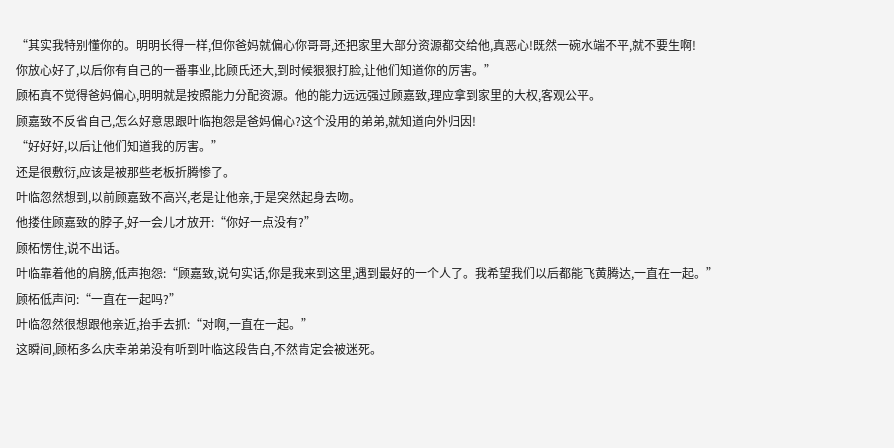“其实我特别懂你的。明明长得一样,但你爸妈就偏心你哥哥,还把家里大部分资源都交给他,真恶心!既然一碗水端不平,就不要生啊!
你放心好了,以后你有自己的一番事业,比顾氏还大,到时候狠狠打脸,让他们知道你的厉害。”
顾柘真不觉得爸妈偏心,明明就是按照能力分配资源。他的能力远远强过顾嘉致,理应拿到家里的大权,客观公平。
顾嘉致不反省自己,怎么好意思跟叶临抱怨是爸妈偏心?这个没用的弟弟,就知道向外归因!
“好好好,以后让他们知道我的厉害。”
还是很敷衍,应该是被那些老板折腾惨了。
叶临忽然想到,以前顾嘉致不高兴,老是让他亲,于是突然起身去吻。
他搂住顾嘉致的脖子,好一会儿才放开:“你好一点没有?”
顾柘愣住,说不出话。
叶临靠着他的肩膀,低声抱怨:“顾嘉致,说句实话,你是我来到这里,遇到最好的一个人了。我希望我们以后都能飞黄腾达,一直在一起。”
顾柘低声问:“一直在一起吗?”
叶临忽然很想跟他亲近,抬手去抓:“对啊,一直在一起。”
这瞬间,顾柘多么庆幸弟弟没有听到叶临这段告白,不然肯定会被迷死。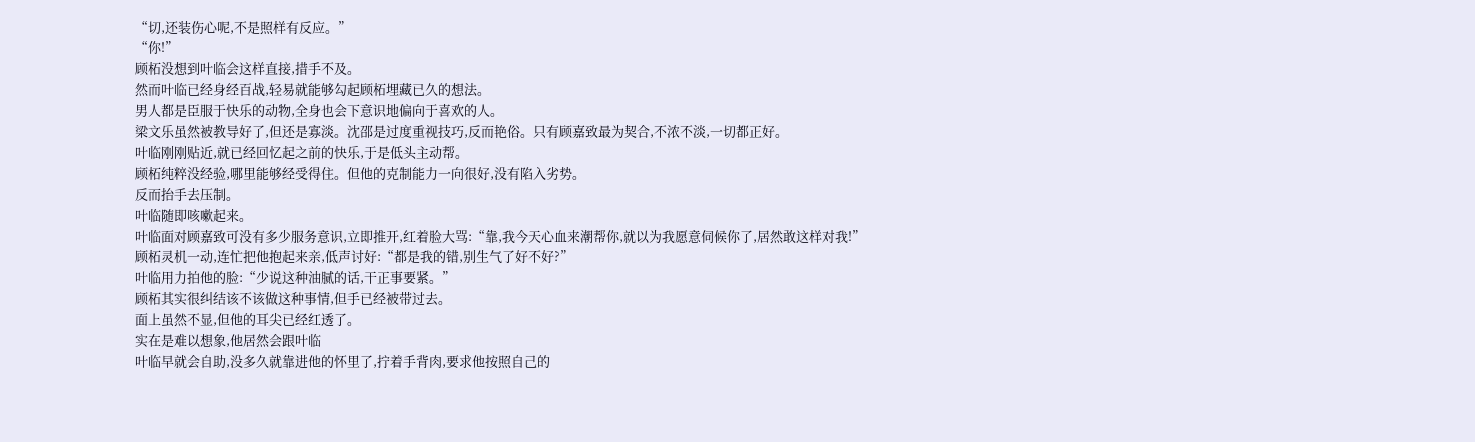“切,还装伤心呢,不是照样有反应。”
“你!”
顾柘没想到叶临会这样直接,措手不及。
然而叶临已经身经百战,轻易就能够勾起顾柘埋藏已久的想法。
男人都是臣服于快乐的动物,全身也会下意识地偏向于喜欢的人。
梁文乐虽然被教导好了,但还是寡淡。沈邵是过度重视技巧,反而艳俗。只有顾嘉致最为契合,不浓不淡,一切都正好。
叶临刚刚贴近,就已经回忆起之前的快乐,于是低头主动帮。
顾柘纯粹没经验,哪里能够经受得住。但他的克制能力一向很好,没有陷入劣势。
反而抬手去压制。
叶临随即咳嗽起来。
叶临面对顾嘉致可没有多少服务意识,立即推开,红着脸大骂:“靠,我今天心血来潮帮你,就以为我愿意伺候你了,居然敢这样对我!”
顾柘灵机一动,连忙把他抱起来亲,低声讨好:“都是我的错,别生气了好不好?”
叶临用力拍他的脸:“少说这种油腻的话,干正事要紧。”
顾柘其实很纠结该不该做这种事情,但手已经被带过去。
面上虽然不显,但他的耳尖已经红透了。
实在是难以想象,他居然会跟叶临
叶临早就会自助,没多久就靠进他的怀里了,拧着手背肉,要求他按照自己的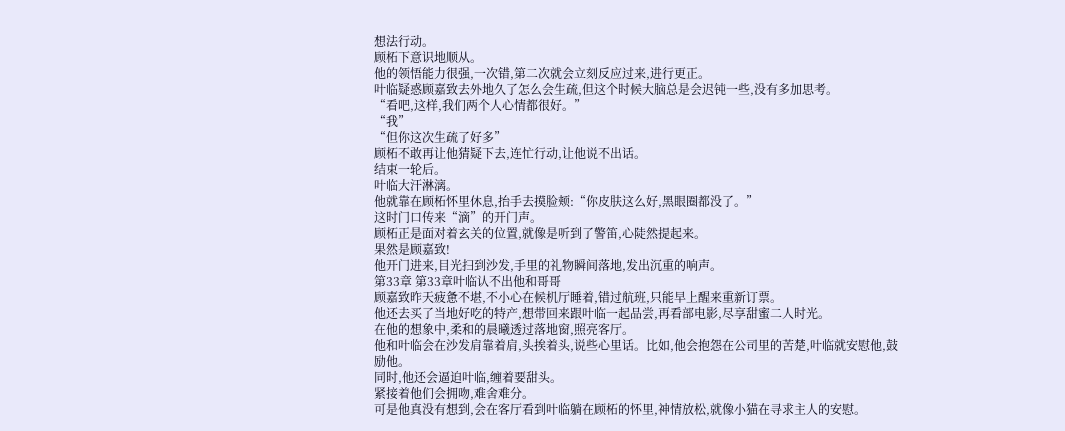想法行动。
顾柘下意识地顺从。
他的领悟能力很强,一次错,第二次就会立刻反应过来,进行更正。
叶临疑惑顾嘉致去外地久了怎么会生疏,但这个时候大脑总是会迟钝一些,没有多加思考。
“看吧,这样,我们两个人心情都很好。”
“我”
“但你这次生疏了好多”
顾柘不敢再让他猜疑下去,连忙行动,让他说不出话。
结束一轮后。
叶临大汗淋漓。
他就靠在顾柘怀里休息,抬手去摸脸颊:“你皮肤这么好,黑眼圈都没了。”
这时门口传来“滴”的开门声。
顾柘正是面对着玄关的位置,就像是听到了警笛,心陡然提起来。
果然是顾嘉致!
他开门进来,目光扫到沙发,手里的礼物瞬间落地,发出沉重的响声。
第33章 第33章叶临认不出他和哥哥
顾嘉致昨天疲惫不堪,不小心在候机厅睡着,错过航班,只能早上醒来重新订票。
他还去买了当地好吃的特产,想带回来跟叶临一起品尝,再看部电影,尽享甜蜜二人时光。
在他的想象中,柔和的晨曦透过落地窗,照亮客厅。
他和叶临会在沙发肩靠着肩,头挨着头,说些心里话。比如,他会抱怨在公司里的苦楚,叶临就安慰他,鼓励他。
同时,他还会逼迫叶临,缠着要甜头。
紧接着他们会拥吻,难舍难分。
可是他真没有想到,会在客厅看到叶临躺在顾柘的怀里,神情放松,就像小猫在寻求主人的安慰。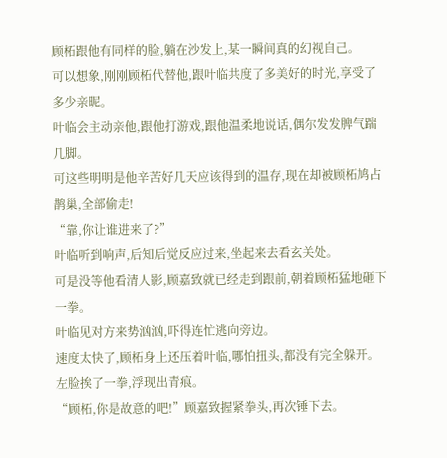顾柘跟他有同样的脸,躺在沙发上,某一瞬间真的幻视自己。
可以想象,刚刚顾柘代替他,跟叶临共度了多美好的时光,享受了多少亲昵。
叶临会主动亲他,跟他打游戏,跟他温柔地说话,偶尔发发脾气踹几脚。
可这些明明是他辛苦好几天应该得到的温存,现在却被顾柘鸠占鹊巢,全部偷走!
“靠,你让谁进来了?”
叶临听到响声,后知后觉反应过来,坐起来去看玄关处。
可是没等他看清人影,顾嘉致就已经走到跟前,朝着顾柘猛地砸下一拳。
叶临见对方来势汹汹,吓得连忙逃向旁边。
速度太快了,顾柘身上还压着叶临,哪怕扭头,都没有完全躲开。
左脸挨了一拳,浮现出青痕。
“顾柘,你是故意的吧!”顾嘉致握紧拳头,再次锤下去。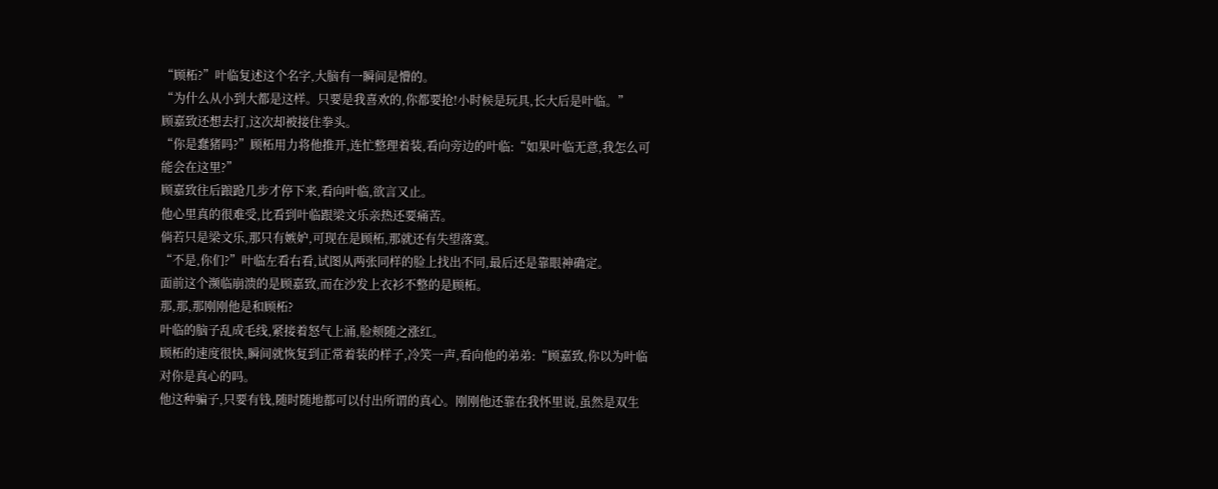“顾柘?”叶临复述这个名字,大脑有一瞬间是懵的。
“为什么从小到大都是这样。只要是我喜欢的,你都要抢!小时候是玩具,长大后是叶临。”
顾嘉致还想去打,这次却被接住拳头。
“你是蠢猪吗?”顾柘用力将他推开,连忙整理着装,看向旁边的叶临:“如果叶临无意,我怎么可能会在这里?”
顾嘉致往后踉跄几步才停下来,看向叶临,欲言又止。
他心里真的很难受,比看到叶临跟梁文乐亲热还要痛苦。
倘若只是梁文乐,那只有嫉妒,可现在是顾柘,那就还有失望落寞。
“不是,你们?”叶临左看右看,试图从两张同样的脸上找出不同,最后还是靠眼神确定。
面前这个濒临崩溃的是顾嘉致,而在沙发上衣衫不整的是顾柘。
那,那,那刚刚他是和顾柘?
叶临的脑子乱成毛线,紧接着怒气上涌,脸颊随之涨红。
顾柘的速度很快,瞬间就恢复到正常着装的样子,冷笑一声,看向他的弟弟:“顾嘉致,你以为叶临对你是真心的吗。
他这种骗子,只要有钱,随时随地都可以付出所谓的真心。刚刚他还靠在我怀里说,虽然是双生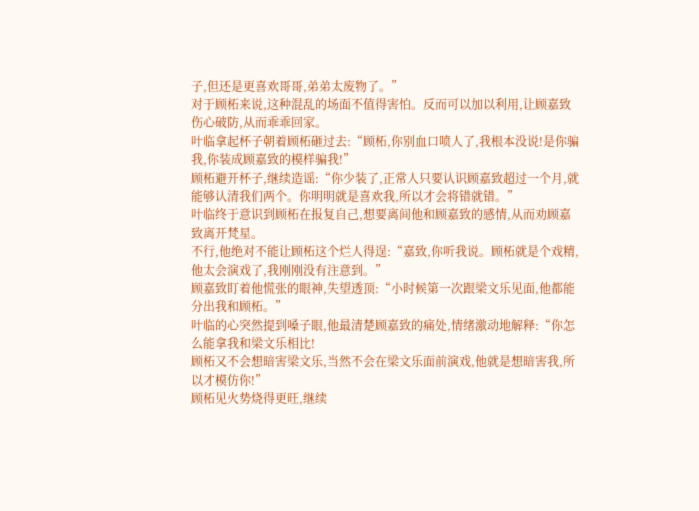子,但还是更喜欢哥哥,弟弟太废物了。”
对于顾柘来说,这种混乱的场面不值得害怕。反而可以加以利用,让顾嘉致伤心破防,从而乖乖回家。
叶临拿起杯子朝着顾柘砸过去:“顾柘,你别血口喷人了,我根本没说!是你骗我,你装成顾嘉致的模样骗我!”
顾柘避开杯子,继续造谣:“你少装了,正常人只要认识顾嘉致超过一个月,就能够认清我们两个。你明明就是喜欢我,所以才会将错就错。”
叶临终于意识到顾柘在报复自己,想要离间他和顾嘉致的感情,从而劝顾嘉致离开梵星。
不行,他绝对不能让顾柘这个烂人得逞:“嘉致,你听我说。顾柘就是个戏精,他太会演戏了,我刚刚没有注意到。”
顾嘉致盯着他慌张的眼神,失望透顶:“小时候第一次跟梁文乐见面,他都能分出我和顾柘。”
叶临的心突然提到嗓子眼,他最清楚顾嘉致的痛处,情绪激动地解释:“你怎么能拿我和梁文乐相比!
顾柘又不会想暗害梁文乐,当然不会在梁文乐面前演戏,他就是想暗害我,所以才模仿你!”
顾柘见火势烧得更旺,继续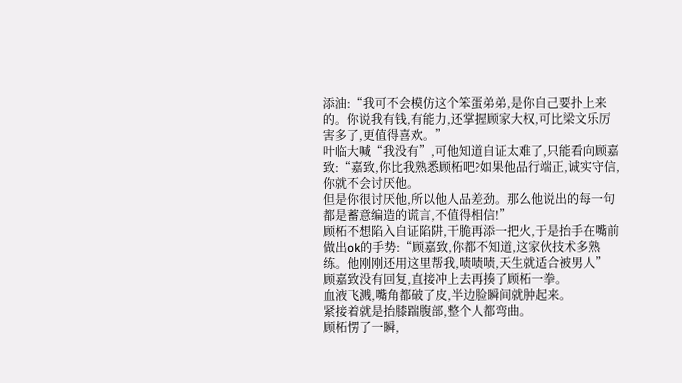添油:“我可不会模仿这个笨蛋弟弟,是你自己要扑上来的。你说我有钱,有能力,还掌握顾家大权,可比梁文乐厉害多了,更值得喜欢。”
叶临大喊“我没有”,可他知道自证太难了,只能看向顾嘉致:“嘉致,你比我熟悉顾柘吧?如果他品行端正,诚实守信,你就不会讨厌他。
但是你很讨厌他,所以他人品差劲。那么他说出的每一句都是蓄意编造的谎言,不值得相信!”
顾柘不想陷入自证陷阱,干脆再添一把火,于是抬手在嘴前做出ok的手势:“顾嘉致,你都不知道,这家伙技术多熟练。他刚刚还用这里帮我,啧啧啧,天生就适合被男人”
顾嘉致没有回复,直接冲上去再揍了顾柘一拳。
血液飞溅,嘴角都破了皮,半边脸瞬间就肿起来。
紧接着就是抬膝踹腹部,整个人都弯曲。
顾柘愣了一瞬,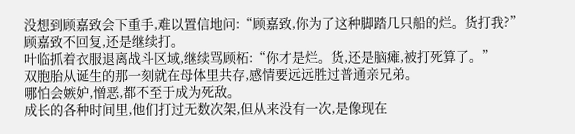没想到顾嘉致会下重手,难以置信地问:“顾嘉致,你为了这种脚踏几只船的烂。货打我?”
顾嘉致不回复,还是继续打。
叶临抓着衣服退离战斗区域,继续骂顾柘:“你才是烂。货,还是脑瘫,被打死算了。”
双胞胎从诞生的那一刻就在母体里共存,感情要远远胜过普通亲兄弟。
哪怕会嫉妒,憎恶,都不至于成为死敌。
成长的各种时间里,他们打过无数次架,但从来没有一次,是像现在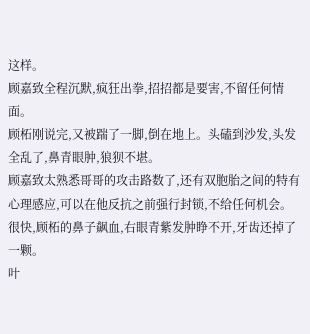这样。
顾嘉致全程沉默,疯狂出拳,招招都是要害,不留任何情面。
顾柘刚说完,又被踹了一脚,倒在地上。头磕到沙发,头发全乱了,鼻青眼肿,狼狈不堪。
顾嘉致太熟悉哥哥的攻击路数了,还有双胞胎之间的特有心理感应,可以在他反抗之前强行封锁,不给任何机会。
很快,顾柘的鼻子飙血,右眼青紫发肿睁不开,牙齿还掉了一颗。
叶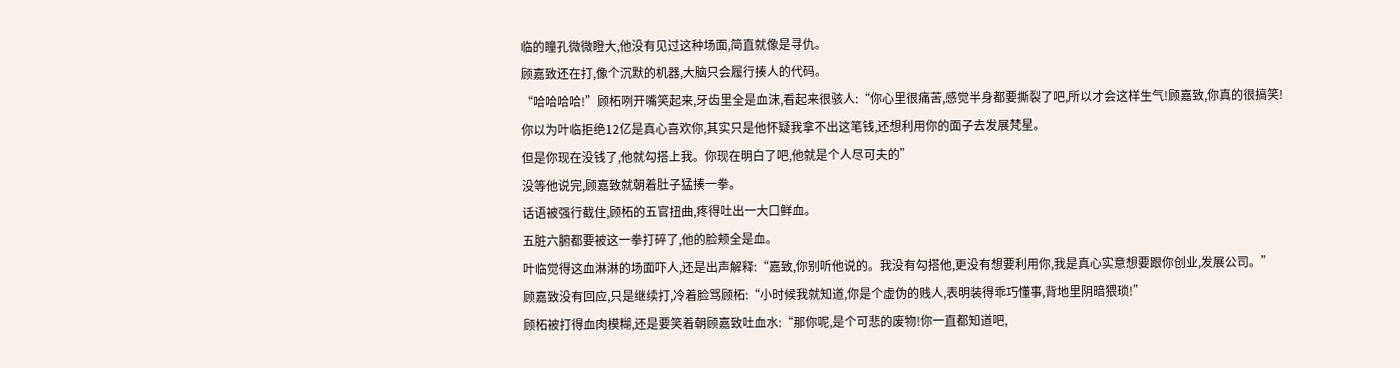临的瞳孔微微瞪大,他没有见过这种场面,简直就像是寻仇。
顾嘉致还在打,像个沉默的机器,大脑只会履行揍人的代码。
“哈哈哈哈!”顾柘咧开嘴笑起来,牙齿里全是血沫,看起来很骇人:“你心里很痛苦,感觉半身都要撕裂了吧,所以才会这样生气!顾嘉致,你真的很搞笑!
你以为叶临拒绝12亿是真心喜欢你,其实只是他怀疑我拿不出这笔钱,还想利用你的面子去发展梵星。
但是你现在没钱了,他就勾搭上我。你现在明白了吧,他就是个人尽可夫的”
没等他说完,顾嘉致就朝着肚子猛揍一拳。
话语被强行截住,顾柘的五官扭曲,疼得吐出一大口鲜血。
五脏六腑都要被这一拳打碎了,他的脸颊全是血。
叶临觉得这血淋淋的场面吓人,还是出声解释:“嘉致,你别听他说的。我没有勾搭他,更没有想要利用你,我是真心实意想要跟你创业,发展公司。”
顾嘉致没有回应,只是继续打,冷着脸骂顾柘:“小时候我就知道,你是个虚伪的贱人,表明装得乖巧懂事,背地里阴暗猥琐!”
顾柘被打得血肉模糊,还是要笑着朝顾嘉致吐血水:“那你呢,是个可悲的废物!你一直都知道吧,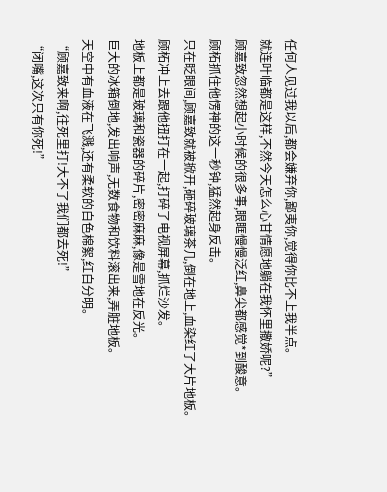任何人见过我以后,都会嫌弃你,鄙夷你,觉得你比不上我半点。
就连叶临都是这样,不然今天怎么心甘情愿地躺在我怀里撒娇呢?”
顾嘉致忽然想起小时候的很多事,眼眶慢慢泛红,鼻尖都感觉*到酸意。
顾柘抓住他愣神的这一秒钟,猛然起身反击。
只在眨眼间,顾嘉致就被掀开,砸碎玻璃茶几,倒在地上,血染红了大片地板。
顾柘冲上去跟他扭打在一起,打碎了电视屏幕,抓烂沙发。
地板上都是玻璃和瓷器的碎片,密密麻麻,像是雪地在反光。
巨大的冰箱倒地,发出响声,无数食物和饮料滚出来,弄脏地板。
天空中有血液在飞溅,还有柔软的白色棉絮,红白分明。
“顾嘉致来啊,往死里打!大不了我们都去死!”
“闭嘴,这次只有你死!”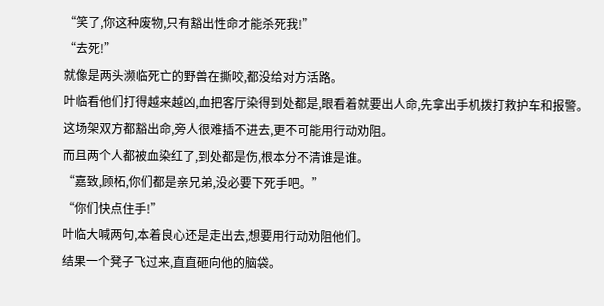“笑了,你这种废物,只有豁出性命才能杀死我!”
“去死!”
就像是两头濒临死亡的野兽在撕咬,都没给对方活路。
叶临看他们打得越来越凶,血把客厅染得到处都是,眼看着就要出人命,先拿出手机拨打救护车和报警。
这场架双方都豁出命,旁人很难插不进去,更不可能用行动劝阻。
而且两个人都被血染红了,到处都是伤,根本分不清谁是谁。
“嘉致,顾柘,你们都是亲兄弟,没必要下死手吧。”
“你们快点住手!”
叶临大喊两句,本着良心还是走出去,想要用行动劝阻他们。
结果一个凳子飞过来,直直砸向他的脑袋。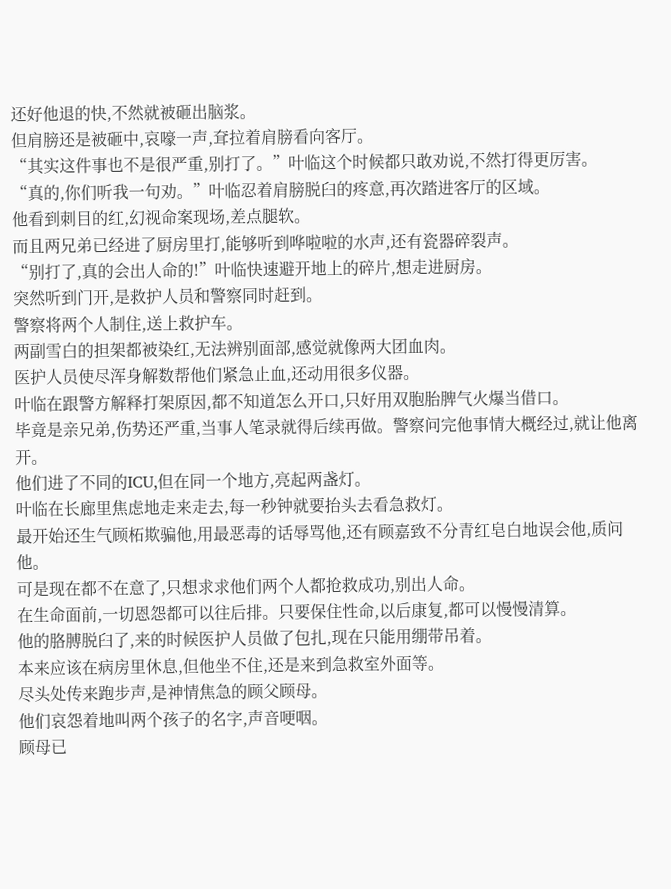还好他退的快,不然就被砸出脑浆。
但肩膀还是被砸中,哀嚎一声,耷拉着肩膀看向客厅。
“其实这件事也不是很严重,别打了。”叶临这个时候都只敢劝说,不然打得更厉害。
“真的,你们听我一句劝。”叶临忍着肩膀脱臼的疼意,再次踏进客厅的区域。
他看到刺目的红,幻视命案现场,差点腿软。
而且两兄弟已经进了厨房里打,能够听到哗啦啦的水声,还有瓷器碎裂声。
“别打了,真的会出人命的!”叶临快速避开地上的碎片,想走进厨房。
突然听到门开,是救护人员和警察同时赶到。
警察将两个人制住,送上救护车。
两副雪白的担架都被染红,无法辨别面部,感觉就像两大团血肉。
医护人员使尽浑身解数帮他们紧急止血,还动用很多仪器。
叶临在跟警方解释打架原因,都不知道怎么开口,只好用双胞胎脾气火爆当借口。
毕竟是亲兄弟,伤势还严重,当事人笔录就得后续再做。警察问完他事情大概经过,就让他离开。
他们进了不同的ICU,但在同一个地方,亮起两盏灯。
叶临在长廊里焦虑地走来走去,每一秒钟就要抬头去看急救灯。
最开始还生气顾柘欺骗他,用最恶毒的话辱骂他,还有顾嘉致不分青红皂白地误会他,质问他。
可是现在都不在意了,只想求求他们两个人都抢救成功,别出人命。
在生命面前,一切恩怨都可以往后排。只要保住性命,以后康复,都可以慢慢清算。
他的胳膊脱臼了,来的时候医护人员做了包扎,现在只能用绷带吊着。
本来应该在病房里休息,但他坐不住,还是来到急救室外面等。
尽头处传来跑步声,是神情焦急的顾父顾母。
他们哀怨着地叫两个孩子的名字,声音哽咽。
顾母已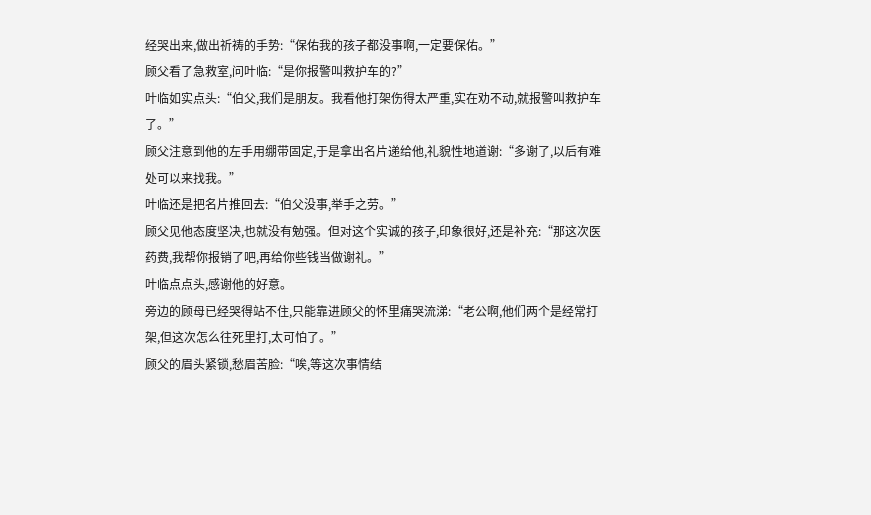经哭出来,做出祈祷的手势:“保佑我的孩子都没事啊,一定要保佑。”
顾父看了急救室,问叶临:“是你报警叫救护车的?”
叶临如实点头:“伯父,我们是朋友。我看他打架伤得太严重,实在劝不动,就报警叫救护车了。”
顾父注意到他的左手用绷带固定,于是拿出名片递给他,礼貌性地道谢:“多谢了,以后有难处可以来找我。”
叶临还是把名片推回去:“伯父没事,举手之劳。”
顾父见他态度坚决,也就没有勉强。但对这个实诚的孩子,印象很好,还是补充:“那这次医药费,我帮你报销了吧,再给你些钱当做谢礼。”
叶临点点头,感谢他的好意。
旁边的顾母已经哭得站不住,只能靠进顾父的怀里痛哭流涕:“老公啊,他们两个是经常打架,但这次怎么往死里打,太可怕了。”
顾父的眉头紧锁,愁眉苦脸:“唉,等这次事情结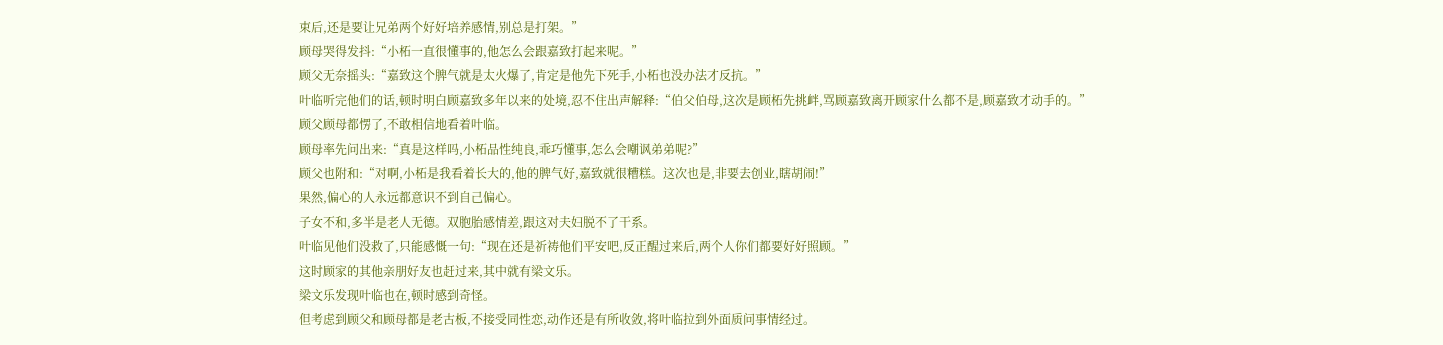束后,还是要让兄弟两个好好培养感情,别总是打架。”
顾母哭得发抖:“小柘一直很懂事的,他怎么会跟嘉致打起来呢。”
顾父无奈摇头:“嘉致这个脾气就是太火爆了,肯定是他先下死手,小柘也没办法才反抗。”
叶临听完他们的话,顿时明白顾嘉致多年以来的处境,忍不住出声解释:“伯父伯母,这次是顾柘先挑衅,骂顾嘉致离开顾家什么都不是,顾嘉致才动手的。”
顾父顾母都愣了,不敢相信地看着叶临。
顾母率先问出来:“真是这样吗,小柘品性纯良,乖巧懂事,怎么会嘲讽弟弟呢?”
顾父也附和:“对啊,小柘是我看着长大的,他的脾气好,嘉致就很糟糕。这次也是,非要去创业,瞎胡闹!”
果然,偏心的人永远都意识不到自己偏心。
子女不和,多半是老人无德。双胞胎感情差,跟这对夫妇脱不了干系。
叶临见他们没救了,只能感慨一句:“现在还是祈祷他们平安吧,反正醒过来后,两个人你们都要好好照顾。”
这时顾家的其他亲朋好友也赶过来,其中就有梁文乐。
梁文乐发现叶临也在,顿时感到奇怪。
但考虑到顾父和顾母都是老古板,不接受同性恋,动作还是有所收敛,将叶临拉到外面质问事情经过。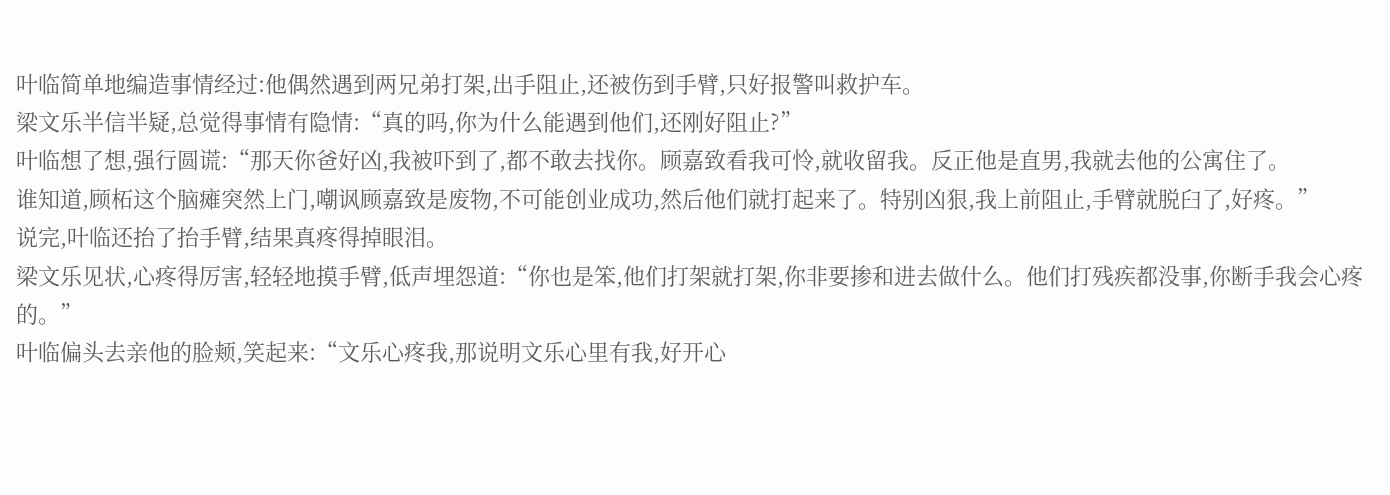叶临简单地编造事情经过:他偶然遇到两兄弟打架,出手阻止,还被伤到手臂,只好报警叫救护车。
梁文乐半信半疑,总觉得事情有隐情:“真的吗,你为什么能遇到他们,还刚好阻止?”
叶临想了想,强行圆谎:“那天你爸好凶,我被吓到了,都不敢去找你。顾嘉致看我可怜,就收留我。反正他是直男,我就去他的公寓住了。
谁知道,顾柘这个脑瘫突然上门,嘲讽顾嘉致是废物,不可能创业成功,然后他们就打起来了。特别凶狠,我上前阻止,手臂就脱臼了,好疼。”
说完,叶临还抬了抬手臂,结果真疼得掉眼泪。
梁文乐见状,心疼得厉害,轻轻地摸手臂,低声埋怨道:“你也是笨,他们打架就打架,你非要掺和进去做什么。他们打残疾都没事,你断手我会心疼的。”
叶临偏头去亲他的脸颊,笑起来:“文乐心疼我,那说明文乐心里有我,好开心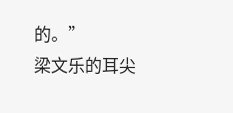的。”
梁文乐的耳尖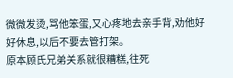微微发烫,骂他笨蛋,又心疼地去亲手背,劝他好好休息,以后不要去管打架。
原本顾氏兄弟关系就很糟糕,往死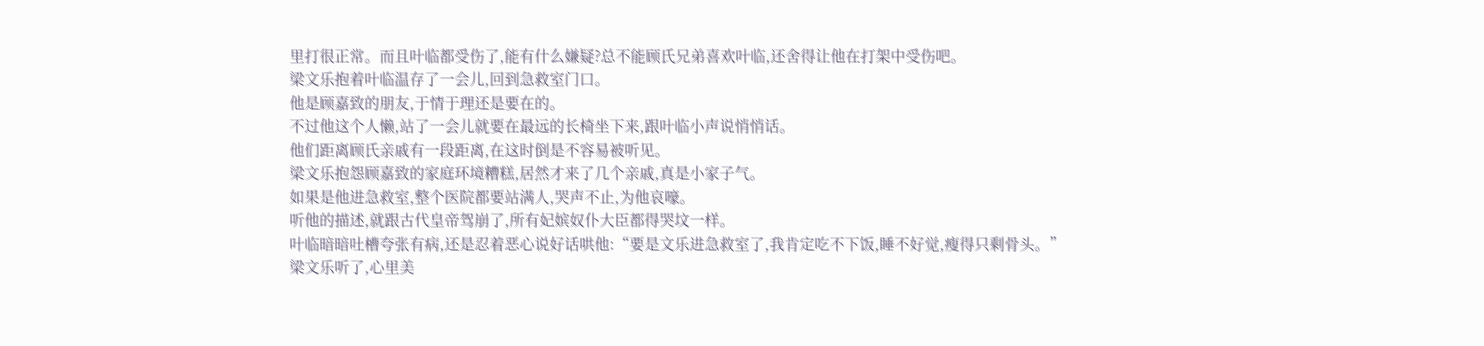里打很正常。而且叶临都受伤了,能有什么嫌疑?总不能顾氏兄弟喜欢叶临,还舍得让他在打架中受伤吧。
梁文乐抱着叶临温存了一会儿,回到急救室门口。
他是顾嘉致的朋友,于情于理还是要在的。
不过他这个人懒,站了一会儿就要在最远的长椅坐下来,跟叶临小声说悄悄话。
他们距离顾氏亲戚有一段距离,在这时倒是不容易被听见。
梁文乐抱怨顾嘉致的家庭环境糟糕,居然才来了几个亲戚,真是小家子气。
如果是他进急救室,整个医院都要站满人,哭声不止,为他哀嚎。
听他的描述,就跟古代皇帝驾崩了,所有妃嫔奴仆大臣都得哭坟一样。
叶临暗暗吐槽夸张有病,还是忍着恶心说好话哄他:“要是文乐进急救室了,我肯定吃不下饭,睡不好觉,瘦得只剩骨头。”
梁文乐听了,心里美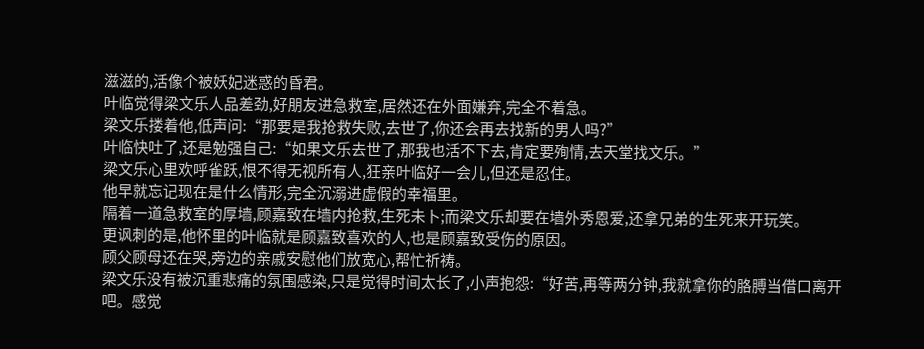滋滋的,活像个被妖妃迷惑的昏君。
叶临觉得梁文乐人品差劲,好朋友进急救室,居然还在外面嫌弃,完全不着急。
梁文乐搂着他,低声问:“那要是我抢救失败,去世了,你还会再去找新的男人吗?”
叶临快吐了,还是勉强自己:“如果文乐去世了,那我也活不下去,肯定要殉情,去天堂找文乐。”
梁文乐心里欢呼雀跃,恨不得无视所有人,狂亲叶临好一会儿,但还是忍住。
他早就忘记现在是什么情形,完全沉溺进虚假的幸福里。
隔着一道急救室的厚墙,顾嘉致在墙内抢救,生死未卜;而梁文乐却要在墙外秀恩爱,还拿兄弟的生死来开玩笑。
更讽刺的是,他怀里的叶临就是顾嘉致喜欢的人,也是顾嘉致受伤的原因。
顾父顾母还在哭,旁边的亲戚安慰他们放宽心,帮忙祈祷。
梁文乐没有被沉重悲痛的氛围感染,只是觉得时间太长了,小声抱怨:“好苦,再等两分钟,我就拿你的胳膊当借口离开吧。感觉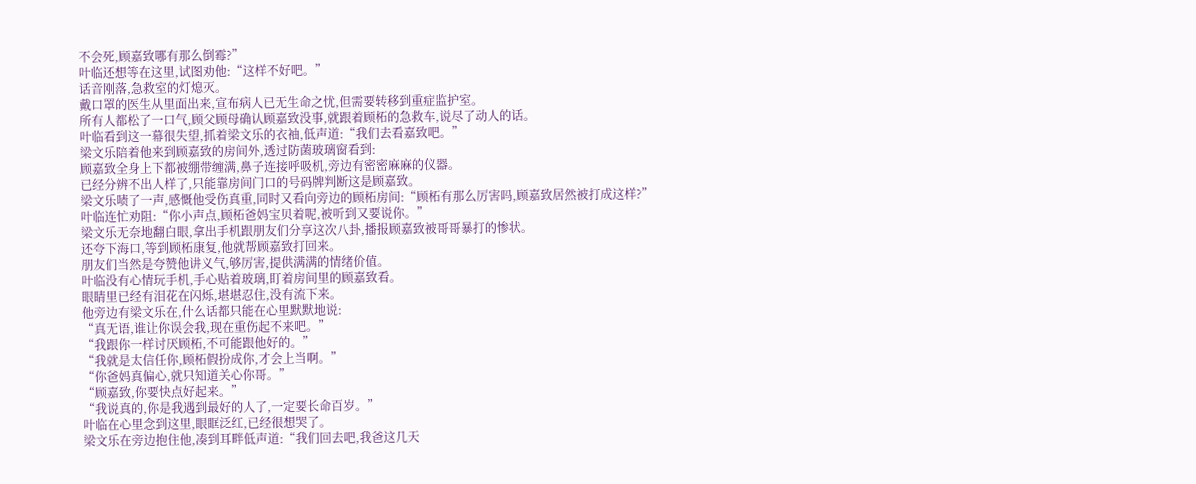不会死,顾嘉致哪有那么倒霉?”
叶临还想等在这里,试图劝他:“这样不好吧。”
话音刚落,急救室的灯熄灭。
戴口罩的医生从里面出来,宣布病人已无生命之忧,但需要转移到重症监护室。
所有人都松了一口气,顾父顾母确认顾嘉致没事,就跟着顾柘的急救车,说尽了动人的话。
叶临看到这一幕很失望,抓着梁文乐的衣袖,低声道:“我们去看嘉致吧。”
梁文乐陪着他来到顾嘉致的房间外,透过防菌玻璃窗看到:
顾嘉致全身上下都被绷带缠满,鼻子连接呼吸机,旁边有密密麻麻的仪器。
已经分辨不出人样了,只能靠房间门口的号码牌判断这是顾嘉致。
梁文乐啧了一声,感慨他受伤真重,同时又看向旁边的顾柘房间:“顾柘有那么厉害吗,顾嘉致居然被打成这样?”
叶临连忙劝阻:“你小声点,顾柘爸妈宝贝着呢,被听到又要说你。”
梁文乐无奈地翻白眼,拿出手机跟朋友们分享这次八卦,播报顾嘉致被哥哥暴打的惨状。
还夸下海口,等到顾柘康复,他就帮顾嘉致打回来。
朋友们当然是夸赞他讲义气,够厉害,提供满满的情绪价值。
叶临没有心情玩手机,手心贴着玻璃,盯着房间里的顾嘉致看。
眼睛里已经有泪花在闪烁,堪堪忍住,没有流下来。
他旁边有梁文乐在,什么话都只能在心里默默地说:
“真无语,谁让你误会我,现在重伤起不来吧。”
“我跟你一样讨厌顾柘,不可能跟他好的。”
“我就是太信任你,顾柘假扮成你,才会上当啊。”
“你爸妈真偏心,就只知道关心你哥。”
“顾嘉致,你要快点好起来。”
“我说真的,你是我遇到最好的人了,一定要长命百岁。”
叶临在心里念到这里,眼眶泛红,已经很想哭了。
梁文乐在旁边抱住他,凑到耳畔低声道:“我们回去吧,我爸这几天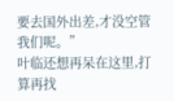要去国外出差,才没空管我们呢。”
叶临还想再呆在这里,打算再找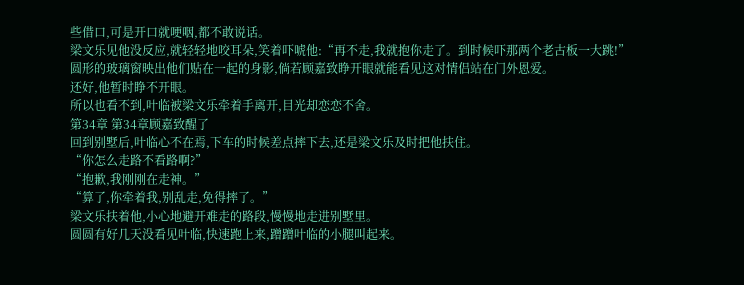些借口,可是开口就哽咽,都不敢说话。
梁文乐见他没反应,就轻轻地咬耳朵,笑着吓唬他:“再不走,我就抱你走了。到时候吓那两个老古板一大跳!”
圆形的玻璃窗映出他们贴在一起的身影,倘若顾嘉致睁开眼就能看见这对情侣站在门外恩爱。
还好,他暂时睁不开眼。
所以也看不到,叶临被梁文乐牵着手离开,目光却恋恋不舍。
第34章 第34章顾嘉致醒了
回到别墅后,叶临心不在焉,下车的时候差点摔下去,还是梁文乐及时把他扶住。
“你怎么走路不看路啊?”
“抱歉,我刚刚在走神。”
“算了,你牵着我,别乱走,免得摔了。”
梁文乐扶着他,小心地避开难走的路段,慢慢地走进别墅里。
圆圆有好几天没看见叶临,快速跑上来,蹭蹭叶临的小腿叫起来。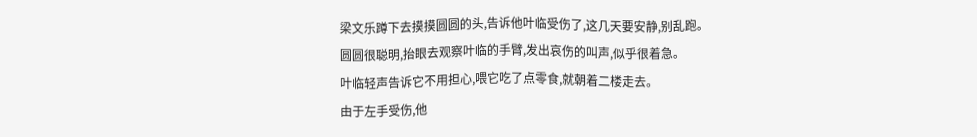梁文乐蹲下去摸摸圆圆的头,告诉他叶临受伤了,这几天要安静,别乱跑。
圆圆很聪明,抬眼去观察叶临的手臂,发出哀伤的叫声,似乎很着急。
叶临轻声告诉它不用担心,喂它吃了点零食,就朝着二楼走去。
由于左手受伤,他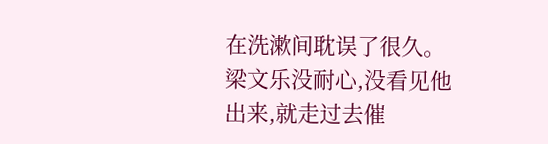在洗漱间耽误了很久。
梁文乐没耐心,没看见他出来,就走过去催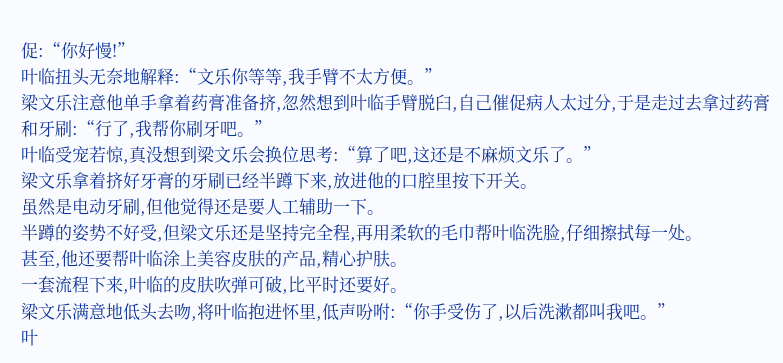促:“你好慢!”
叶临扭头无奈地解释:“文乐你等等,我手臂不太方便。”
梁文乐注意他单手拿着药膏准备挤,忽然想到叶临手臂脱臼,自己催促病人太过分,于是走过去拿过药膏和牙刷:“行了,我帮你刷牙吧。”
叶临受宠若惊,真没想到梁文乐会换位思考:“算了吧,这还是不麻烦文乐了。”
梁文乐拿着挤好牙膏的牙刷已经半蹲下来,放进他的口腔里按下开关。
虽然是电动牙刷,但他觉得还是要人工辅助一下。
半蹲的姿势不好受,但梁文乐还是坚持完全程,再用柔软的毛巾帮叶临洗脸,仔细擦拭每一处。
甚至,他还要帮叶临涂上美容皮肤的产品,精心护肤。
一套流程下来,叶临的皮肤吹弹可破,比平时还要好。
梁文乐满意地低头去吻,将叶临抱进怀里,低声吩咐:“你手受伤了,以后洗漱都叫我吧。”
叶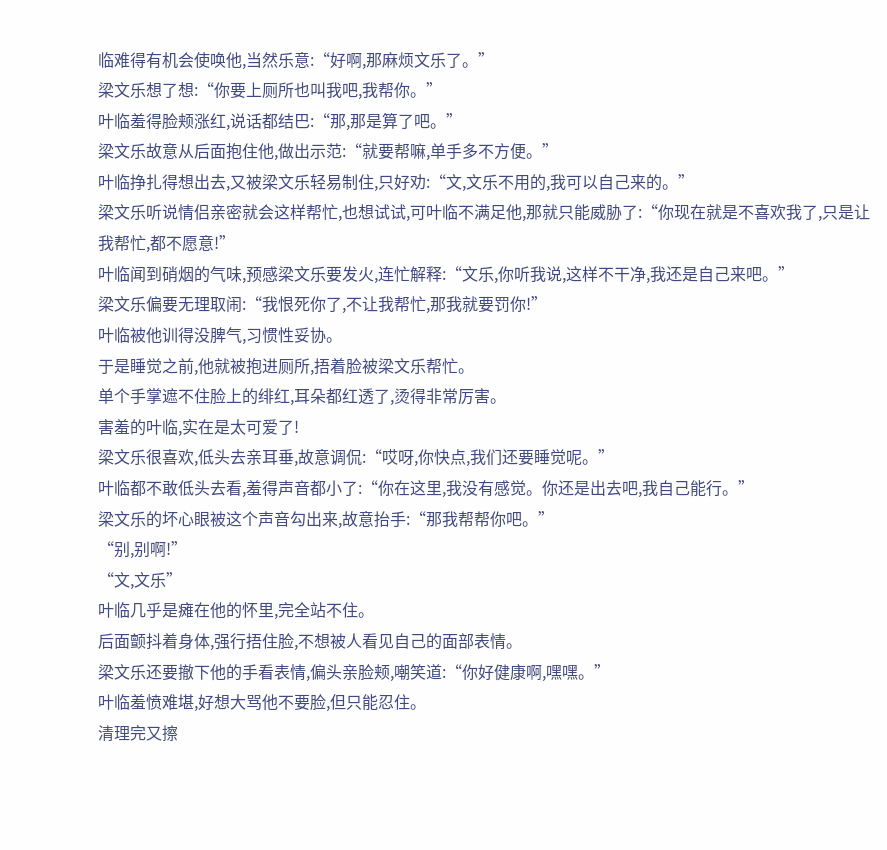临难得有机会使唤他,当然乐意:“好啊,那麻烦文乐了。”
梁文乐想了想:“你要上厕所也叫我吧,我帮你。”
叶临羞得脸颊涨红,说话都结巴:“那,那是算了吧。”
梁文乐故意从后面抱住他,做出示范:“就要帮嘛,单手多不方便。”
叶临挣扎得想出去,又被梁文乐轻易制住,只好劝:“文,文乐不用的,我可以自己来的。”
梁文乐听说情侣亲密就会这样帮忙,也想试试,可叶临不满足他,那就只能威胁了:“你现在就是不喜欢我了,只是让我帮忙,都不愿意!”
叶临闻到硝烟的气味,预感梁文乐要发火,连忙解释:“文乐,你听我说,这样不干净,我还是自己来吧。”
梁文乐偏要无理取闹:“我恨死你了,不让我帮忙,那我就要罚你!”
叶临被他训得没脾气,习惯性妥协。
于是睡觉之前,他就被抱进厕所,捂着脸被梁文乐帮忙。
单个手掌遮不住脸上的绯红,耳朵都红透了,烫得非常厉害。
害羞的叶临,实在是太可爱了!
梁文乐很喜欢,低头去亲耳垂,故意调侃:“哎呀,你快点,我们还要睡觉呢。”
叶临都不敢低头去看,羞得声音都小了:“你在这里,我没有感觉。你还是出去吧,我自己能行。”
梁文乐的坏心眼被这个声音勾出来,故意抬手:“那我帮帮你吧。”
“别,别啊!”
“文,文乐”
叶临几乎是瘫在他的怀里,完全站不住。
后面颤抖着身体,强行捂住脸,不想被人看见自己的面部表情。
梁文乐还要撤下他的手看表情,偏头亲脸颊,嘲笑道:“你好健康啊,嘿嘿。”
叶临羞愤难堪,好想大骂他不要脸,但只能忍住。
清理完又擦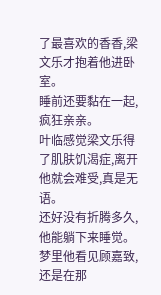了最喜欢的香香,梁文乐才抱着他进卧室。
睡前还要黏在一起,疯狂亲亲。
叶临感觉梁文乐得了肌肤饥渴症,离开他就会难受,真是无语。
还好没有折腾多久,他能躺下来睡觉。
梦里他看见顾嘉致,还是在那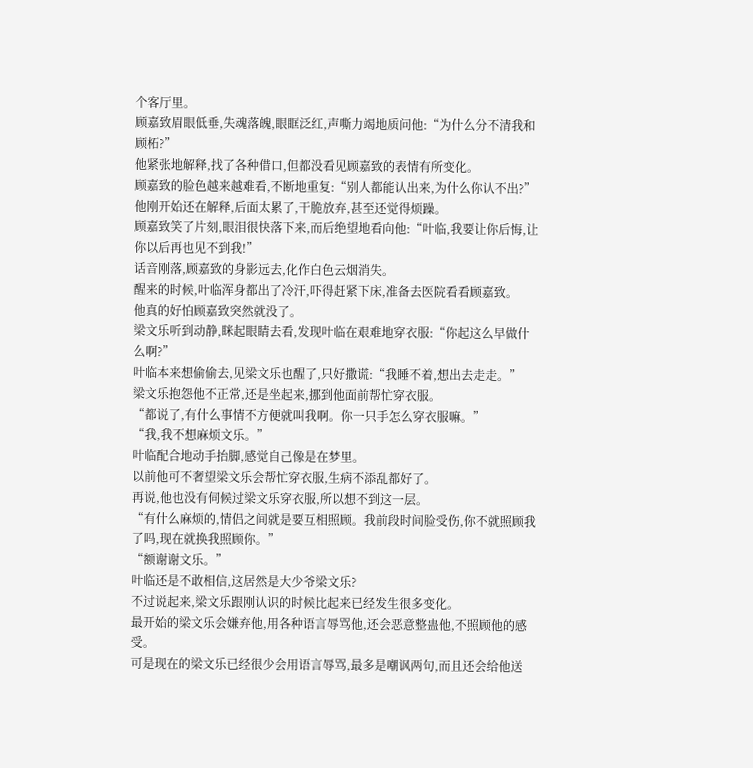个客厅里。
顾嘉致眉眼低垂,失魂落魄,眼眶泛红,声嘶力竭地质问他:“为什么分不清我和顾柘?”
他紧张地解释,找了各种借口,但都没看见顾嘉致的表情有所变化。
顾嘉致的脸色越来越难看,不断地重复:“别人都能认出来,为什么你认不出?”
他刚开始还在解释,后面太累了,干脆放弃,甚至还觉得烦躁。
顾嘉致笑了片刻,眼泪很快落下来,而后绝望地看向他:“叶临,我要让你后悔,让你以后再也见不到我!”
话音刚落,顾嘉致的身影远去,化作白色云烟消失。
醒来的时候,叶临浑身都出了冷汗,吓得赶紧下床,准备去医院看看顾嘉致。
他真的好怕顾嘉致突然就没了。
梁文乐听到动静,眯起眼睛去看,发现叶临在艰难地穿衣服:“你起这么早做什么啊?”
叶临本来想偷偷去,见梁文乐也醒了,只好撒谎:“我睡不着,想出去走走。”
梁文乐抱怨他不正常,还是坐起来,挪到他面前帮忙穿衣服。
“都说了,有什么事情不方便就叫我啊。你一只手怎么穿衣服嘛。”
“我,我不想麻烦文乐。”
叶临配合地动手抬脚,感觉自己像是在梦里。
以前他可不奢望梁文乐会帮忙穿衣服,生病不添乱都好了。
再说,他也没有伺候过梁文乐穿衣服,所以想不到这一层。
“有什么麻烦的,情侣之间就是要互相照顾。我前段时间脸受伤,你不就照顾我了吗,现在就换我照顾你。”
“额谢谢文乐。”
叶临还是不敢相信,这居然是大少爷梁文乐?
不过说起来,梁文乐跟刚认识的时候比起来已经发生很多变化。
最开始的梁文乐会嫌弃他,用各种语言辱骂他,还会恶意整蛊他,不照顾他的感受。
可是现在的梁文乐已经很少会用语言辱骂,最多是嘲讽两句,而且还会给他送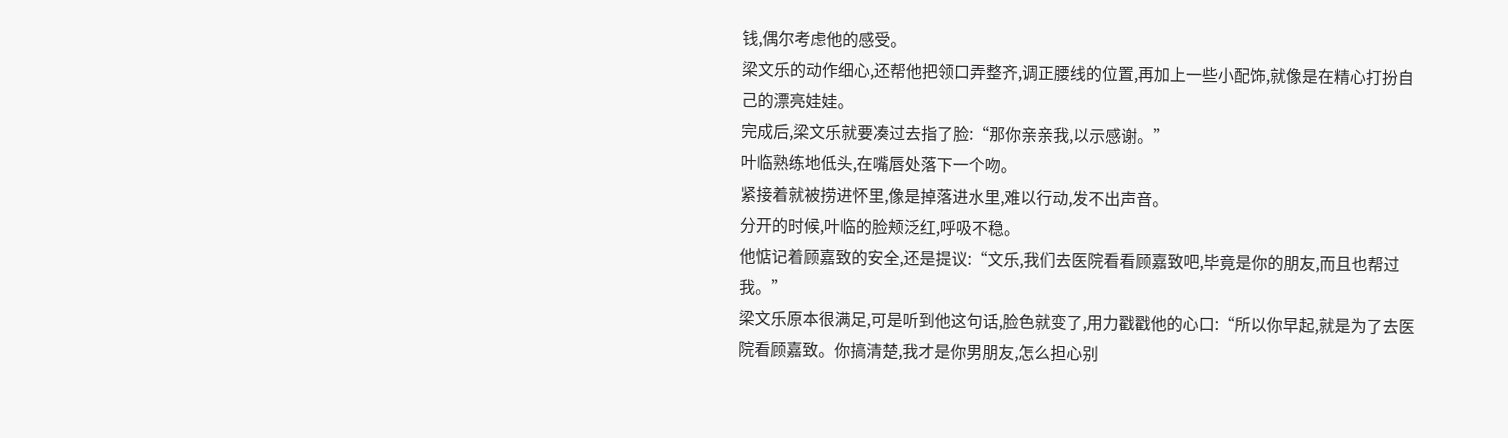钱,偶尔考虑他的感受。
梁文乐的动作细心,还帮他把领口弄整齐,调正腰线的位置,再加上一些小配饰,就像是在精心打扮自己的漂亮娃娃。
完成后,梁文乐就要凑过去指了脸:“那你亲亲我,以示感谢。”
叶临熟练地低头,在嘴唇处落下一个吻。
紧接着就被捞进怀里,像是掉落进水里,难以行动,发不出声音。
分开的时候,叶临的脸颊泛红,呼吸不稳。
他惦记着顾嘉致的安全,还是提议:“文乐,我们去医院看看顾嘉致吧,毕竟是你的朋友,而且也帮过我。”
梁文乐原本很满足,可是听到他这句话,脸色就变了,用力戳戳他的心口:“所以你早起,就是为了去医院看顾嘉致。你搞清楚,我才是你男朋友,怎么担心别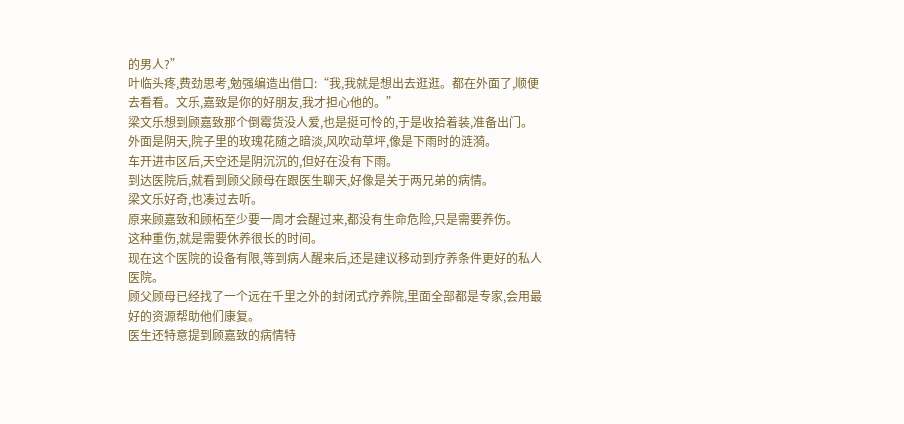的男人?”
叶临头疼,费劲思考,勉强编造出借口:“我,我就是想出去逛逛。都在外面了,顺便去看看。文乐,嘉致是你的好朋友,我才担心他的。”
梁文乐想到顾嘉致那个倒霉货没人爱,也是挺可怜的,于是收拾着装,准备出门。
外面是阴天,院子里的玫瑰花随之暗淡,风吹动草坪,像是下雨时的涟漪。
车开进市区后,天空还是阴沉沉的,但好在没有下雨。
到达医院后,就看到顾父顾母在跟医生聊天,好像是关于两兄弟的病情。
梁文乐好奇,也凑过去听。
原来顾嘉致和顾柘至少要一周才会醒过来,都没有生命危险,只是需要养伤。
这种重伤,就是需要休养很长的时间。
现在这个医院的设备有限,等到病人醒来后,还是建议移动到疗养条件更好的私人医院。
顾父顾母已经找了一个远在千里之外的封闭式疗养院,里面全部都是专家,会用最好的资源帮助他们康复。
医生还特意提到顾嘉致的病情特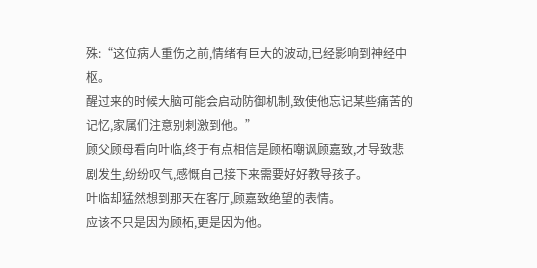殊:“这位病人重伤之前,情绪有巨大的波动,已经影响到神经中枢。
醒过来的时候大脑可能会启动防御机制,致使他忘记某些痛苦的记忆,家属们注意别刺激到他。”
顾父顾母看向叶临,终于有点相信是顾柘嘲讽顾嘉致,才导致悲剧发生,纷纷叹气,感慨自己接下来需要好好教导孩子。
叶临却猛然想到那天在客厅,顾嘉致绝望的表情。
应该不只是因为顾柘,更是因为他。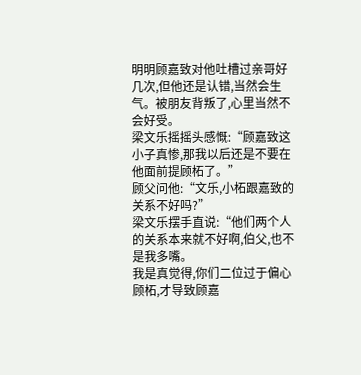明明顾嘉致对他吐槽过亲哥好几次,但他还是认错,当然会生气。被朋友背叛了,心里当然不会好受。
梁文乐摇摇头感慨:“顾嘉致这小子真惨,那我以后还是不要在他面前提顾柘了。”
顾父问他:“文乐,小柘跟嘉致的关系不好吗?”
梁文乐摆手直说:“他们两个人的关系本来就不好啊,伯父,也不是我多嘴。
我是真觉得,你们二位过于偏心顾柘,才导致顾嘉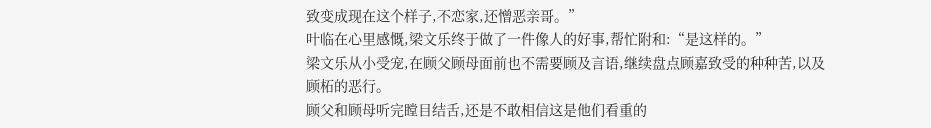致变成现在这个样子,不恋家,还憎恶亲哥。”
叶临在心里感慨,梁文乐终于做了一件像人的好事,帮忙附和:“是这样的。”
梁文乐从小受宠,在顾父顾母面前也不需要顾及言语,继续盘点顾嘉致受的种种苦,以及顾柘的恶行。
顾父和顾母听完瞠目结舌,还是不敢相信这是他们看重的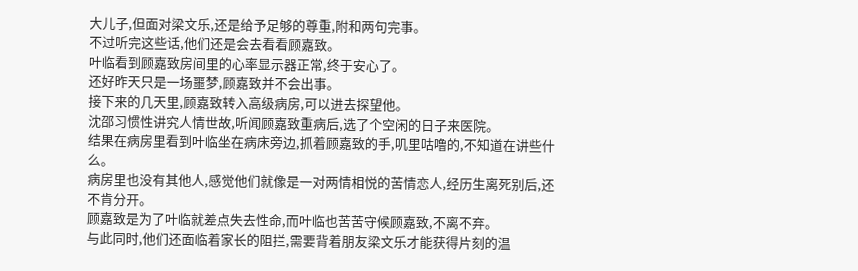大儿子,但面对梁文乐,还是给予足够的尊重,附和两句完事。
不过听完这些话,他们还是会去看看顾嘉致。
叶临看到顾嘉致房间里的心率显示器正常,终于安心了。
还好昨天只是一场噩梦,顾嘉致并不会出事。
接下来的几天里,顾嘉致转入高级病房,可以进去探望他。
沈邵习惯性讲究人情世故,听闻顾嘉致重病后,选了个空闲的日子来医院。
结果在病房里看到叶临坐在病床旁边,抓着顾嘉致的手,叽里咕噜的,不知道在讲些什么。
病房里也没有其他人,感觉他们就像是一对两情相悦的苦情恋人,经历生离死别后,还不肯分开。
顾嘉致是为了叶临就差点失去性命,而叶临也苦苦守候顾嘉致,不离不弃。
与此同时,他们还面临着家长的阻拦,需要背着朋友梁文乐才能获得片刻的温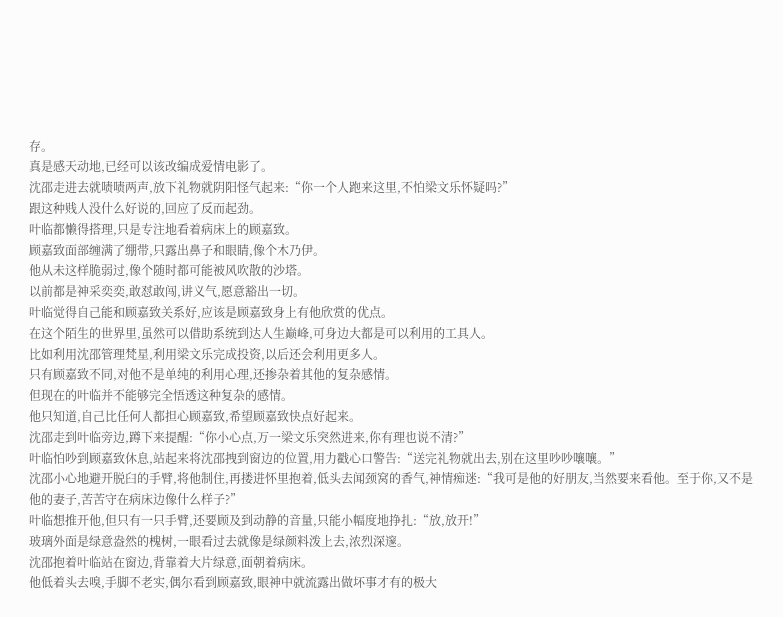存。
真是感天动地,已经可以该改编成爱情电影了。
沈邵走进去就啧啧两声,放下礼物就阴阳怪气起来:“你一个人跑来这里,不怕梁文乐怀疑吗?”
跟这种贱人没什么好说的,回应了反而起劲。
叶临都懒得搭理,只是专注地看着病床上的顾嘉致。
顾嘉致面部缠满了绷带,只露出鼻子和眼睛,像个木乃伊。
他从未这样脆弱过,像个随时都可能被风吹散的沙塔。
以前都是神采奕奕,敢怼敢闯,讲义气,愿意豁出一切。
叶临觉得自己能和顾嘉致关系好,应该是顾嘉致身上有他欣赏的优点。
在这个陌生的世界里,虽然可以借助系统到达人生巅峰,可身边大都是可以利用的工具人。
比如利用沈邵管理梵星,利用梁文乐完成投资,以后还会利用更多人。
只有顾嘉致不同,对他不是单纯的利用心理,还掺杂着其他的复杂感情。
但现在的叶临并不能够完全悟透这种复杂的感情。
他只知道,自己比任何人都担心顾嘉致,希望顾嘉致快点好起来。
沈邵走到叶临旁边,蹲下来提醒:“你小心点,万一梁文乐突然进来,你有理也说不清?”
叶临怕吵到顾嘉致休息,站起来将沈邵拽到窗边的位置,用力戳心口警告:“送完礼物就出去,别在这里吵吵嚷嚷。”
沈邵小心地避开脱臼的手臂,将他制住,再搂进怀里抱着,低头去闻颈窝的香气,神情痴迷:“我可是他的好朋友,当然要来看他。至于你,又不是他的妻子,苦苦守在病床边像什么样子?”
叶临想推开他,但只有一只手臂,还要顾及到动静的音量,只能小幅度地挣扎:“放,放开!”
玻璃外面是绿意盎然的槐树,一眼看过去就像是绿颜料泼上去,浓烈深邃。
沈邵抱着叶临站在窗边,背靠着大片绿意,面朝着病床。
他低着头去嗅,手脚不老实,偶尔看到顾嘉致,眼神中就流露出做坏事才有的极大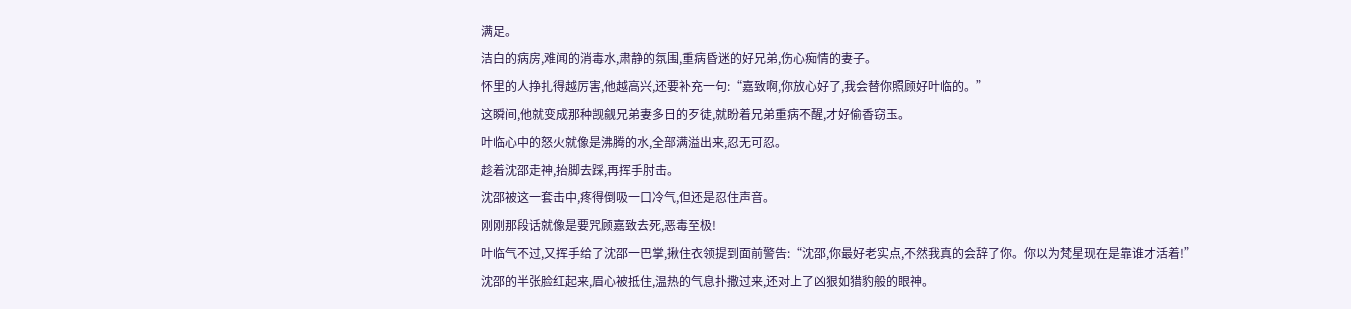满足。
洁白的病房,难闻的消毒水,肃静的氛围,重病昏迷的好兄弟,伤心痴情的妻子。
怀里的人挣扎得越厉害,他越高兴,还要补充一句:“嘉致啊,你放心好了,我会替你照顾好叶临的。”
这瞬间,他就变成那种觊觎兄弟妻多日的歹徒,就盼着兄弟重病不醒,才好偷香窃玉。
叶临心中的怒火就像是沸腾的水,全部满溢出来,忍无可忍。
趁着沈邵走神,抬脚去踩,再挥手肘击。
沈邵被这一套击中,疼得倒吸一口冷气,但还是忍住声音。
刚刚那段话就像是要咒顾嘉致去死,恶毒至极!
叶临气不过,又挥手给了沈邵一巴掌,揪住衣领提到面前警告:“沈邵,你最好老实点,不然我真的会辞了你。你以为梵星现在是靠谁才活着!”
沈邵的半张脸红起来,眉心被抵住,温热的气息扑撒过来,还对上了凶狠如猎豹般的眼神。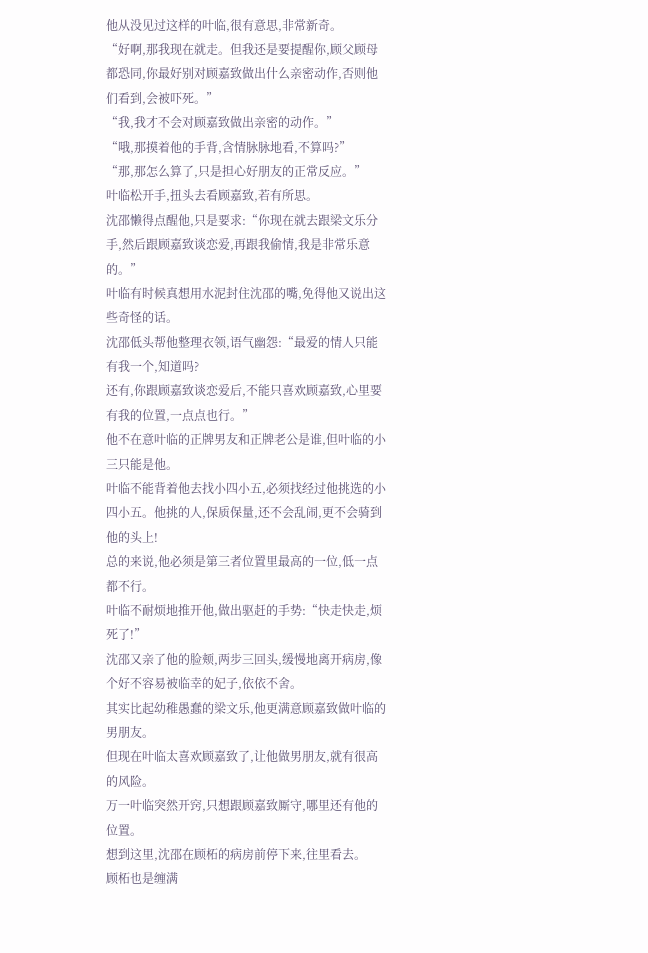他从没见过这样的叶临,很有意思,非常新奇。
“好啊,那我现在就走。但我还是要提醒你,顾父顾母都恐同,你最好别对顾嘉致做出什么亲密动作,否则他们看到,会被吓死。”
“我,我才不会对顾嘉致做出亲密的动作。”
“哦,那摸着他的手背,含情脉脉地看,不算吗?”
“那,那怎么算了,只是担心好朋友的正常反应。”
叶临松开手,扭头去看顾嘉致,若有所思。
沈邵懒得点醒他,只是要求:“你现在就去跟梁文乐分手,然后跟顾嘉致谈恋爱,再跟我偷情,我是非常乐意的。”
叶临有时候真想用水泥封住沈邵的嘴,免得他又说出这些奇怪的话。
沈邵低头帮他整理衣领,语气幽怨:“最爱的情人只能有我一个,知道吗?
还有,你跟顾嘉致谈恋爱后,不能只喜欢顾嘉致,心里要有我的位置,一点点也行。”
他不在意叶临的正牌男友和正牌老公是谁,但叶临的小三只能是他。
叶临不能背着他去找小四小五,必须找经过他挑选的小四小五。他挑的人,保质保量,还不会乱闹,更不会骑到他的头上!
总的来说,他必须是第三者位置里最高的一位,低一点都不行。
叶临不耐烦地推开他,做出驱赶的手势:“快走快走,烦死了!”
沈邵又亲了他的脸颊,两步三回头,缓慢地离开病房,像个好不容易被临幸的妃子,依依不舍。
其实比起幼稚愚蠢的梁文乐,他更满意顾嘉致做叶临的男朋友。
但现在叶临太喜欢顾嘉致了,让他做男朋友,就有很高的风险。
万一叶临突然开窍,只想跟顾嘉致厮守,哪里还有他的位置。
想到这里,沈邵在顾柘的病房前停下来,往里看去。
顾柘也是缠满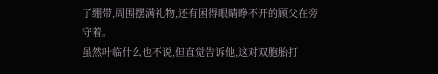了绷带,周围摆满礼物,还有困得眼睛睁不开的顾父在旁守着。
虽然叶临什么也不说,但直觉告诉他,这对双胞胎打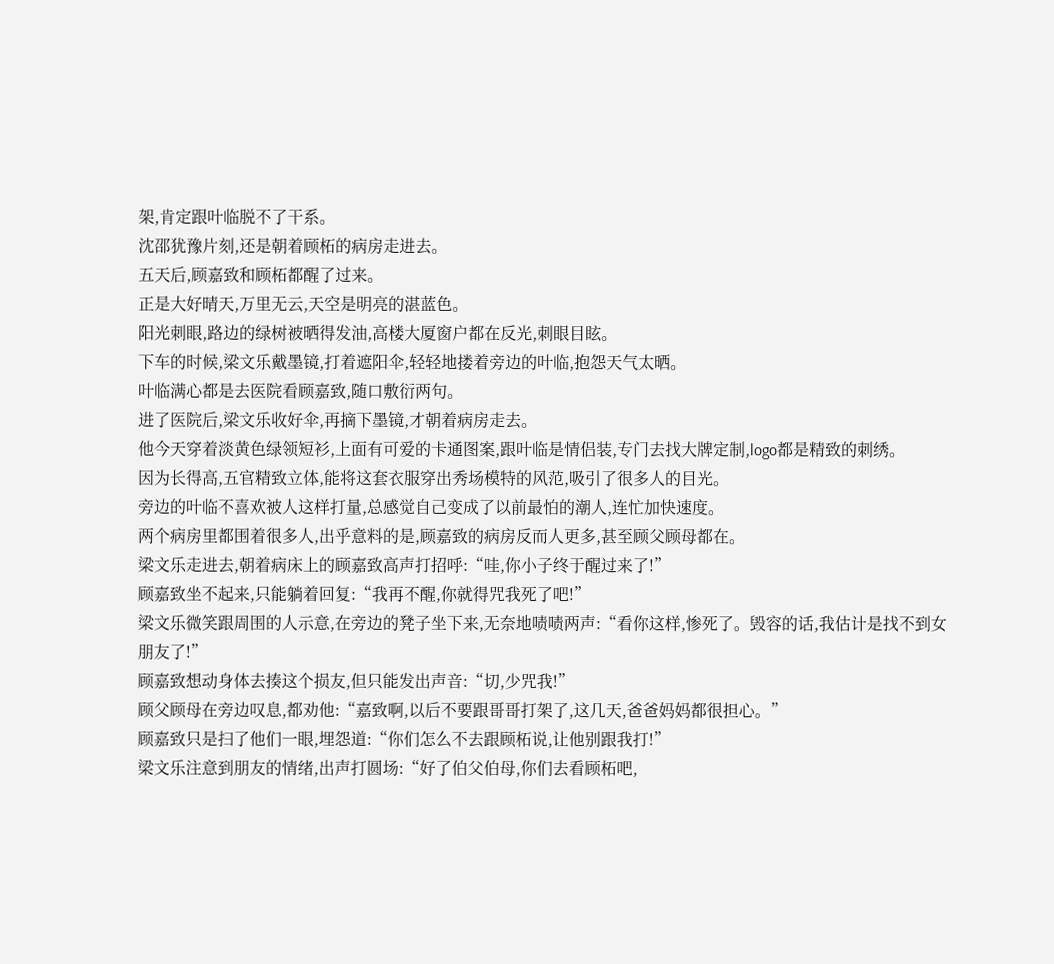架,肯定跟叶临脱不了干系。
沈邵犹豫片刻,还是朝着顾柘的病房走进去。
五天后,顾嘉致和顾柘都醒了过来。
正是大好晴天,万里无云,天空是明亮的湛蓝色。
阳光刺眼,路边的绿树被晒得发油,高楼大厦窗户都在反光,刺眼目眩。
下车的时候,梁文乐戴墨镜,打着遮阳伞,轻轻地搂着旁边的叶临,抱怨天气太晒。
叶临满心都是去医院看顾嘉致,随口敷衍两句。
进了医院后,梁文乐收好伞,再摘下墨镜,才朝着病房走去。
他今天穿着淡黄色绿领短衫,上面有可爱的卡通图案,跟叶临是情侣装,专门去找大牌定制,logo都是精致的刺绣。
因为长得高,五官精致立体,能将这套衣服穿出秀场模特的风范,吸引了很多人的目光。
旁边的叶临不喜欢被人这样打量,总感觉自己变成了以前最怕的潮人,连忙加快速度。
两个病房里都围着很多人,出乎意料的是,顾嘉致的病房反而人更多,甚至顾父顾母都在。
梁文乐走进去,朝着病床上的顾嘉致高声打招呼:“哇,你小子终于醒过来了!”
顾嘉致坐不起来,只能躺着回复:“我再不醒,你就得咒我死了吧!”
梁文乐微笑跟周围的人示意,在旁边的凳子坐下来,无奈地啧啧两声:“看你这样,惨死了。毁容的话,我估计是找不到女朋友了!”
顾嘉致想动身体去揍这个损友,但只能发出声音:“切,少咒我!”
顾父顾母在旁边叹息,都劝他:“嘉致啊,以后不要跟哥哥打架了,这几天,爸爸妈妈都很担心。”
顾嘉致只是扫了他们一眼,埋怨道:“你们怎么不去跟顾柘说,让他别跟我打!”
梁文乐注意到朋友的情绪,出声打圆场:“好了伯父伯母,你们去看顾柘吧,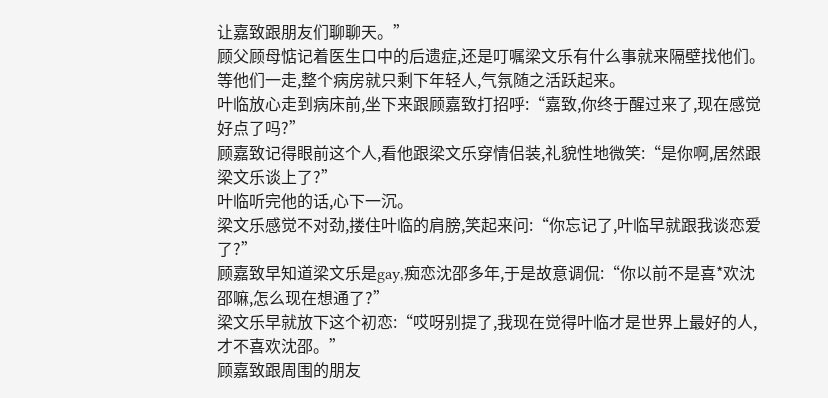让嘉致跟朋友们聊聊天。”
顾父顾母惦记着医生口中的后遗症,还是叮嘱梁文乐有什么事就来隔壁找他们。
等他们一走,整个病房就只剩下年轻人,气氛随之活跃起来。
叶临放心走到病床前,坐下来跟顾嘉致打招呼:“嘉致,你终于醒过来了,现在感觉好点了吗?”
顾嘉致记得眼前这个人,看他跟梁文乐穿情侣装,礼貌性地微笑:“是你啊,居然跟梁文乐谈上了?”
叶临听完他的话,心下一沉。
梁文乐感觉不对劲,搂住叶临的肩膀,笑起来问:“你忘记了,叶临早就跟我谈恋爱了?”
顾嘉致早知道梁文乐是gay,痴恋沈邵多年,于是故意调侃:“你以前不是喜*欢沈邵嘛,怎么现在想通了?”
梁文乐早就放下这个初恋:“哎呀别提了,我现在觉得叶临才是世界上最好的人,才不喜欢沈邵。”
顾嘉致跟周围的朋友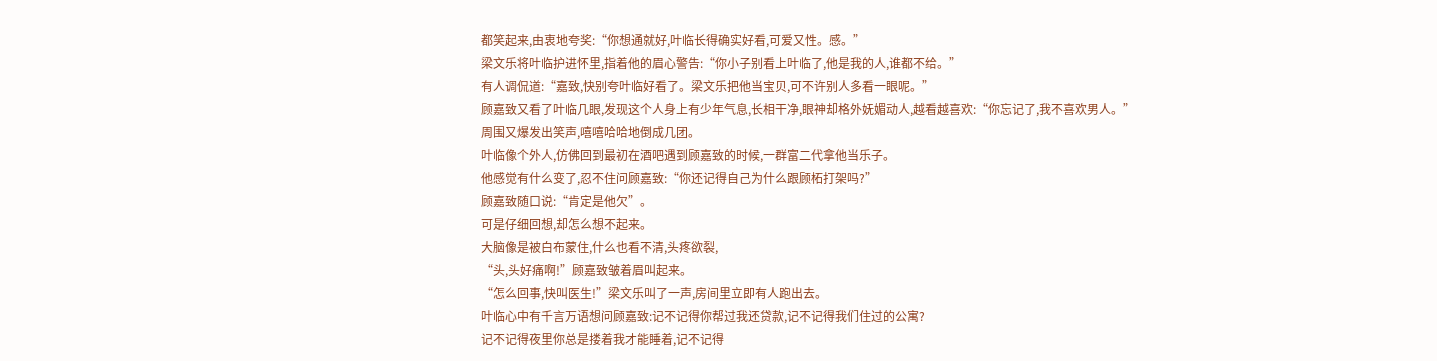都笑起来,由衷地夸奖:“你想通就好,叶临长得确实好看,可爱又性。感。”
梁文乐将叶临护进怀里,指着他的眉心警告:“你小子别看上叶临了,他是我的人,谁都不给。”
有人调侃道:“嘉致,快别夸叶临好看了。梁文乐把他当宝贝,可不许别人多看一眼呢。”
顾嘉致又看了叶临几眼,发现这个人身上有少年气息,长相干净,眼神却格外妩媚动人,越看越喜欢:“你忘记了,我不喜欢男人。”
周围又爆发出笑声,嘻嘻哈哈地倒成几团。
叶临像个外人,仿佛回到最初在酒吧遇到顾嘉致的时候,一群富二代拿他当乐子。
他感觉有什么变了,忍不住问顾嘉致:“你还记得自己为什么跟顾柘打架吗?”
顾嘉致随口说:“肯定是他欠”。
可是仔细回想,却怎么想不起来。
大脑像是被白布蒙住,什么也看不清,头疼欲裂,
“头,头好痛啊!”顾嘉致皱着眉叫起来。
“怎么回事,快叫医生!”梁文乐叫了一声,房间里立即有人跑出去。
叶临心中有千言万语想问顾嘉致:记不记得你帮过我还贷款,记不记得我们住过的公寓?
记不记得夜里你总是搂着我才能睡着,记不记得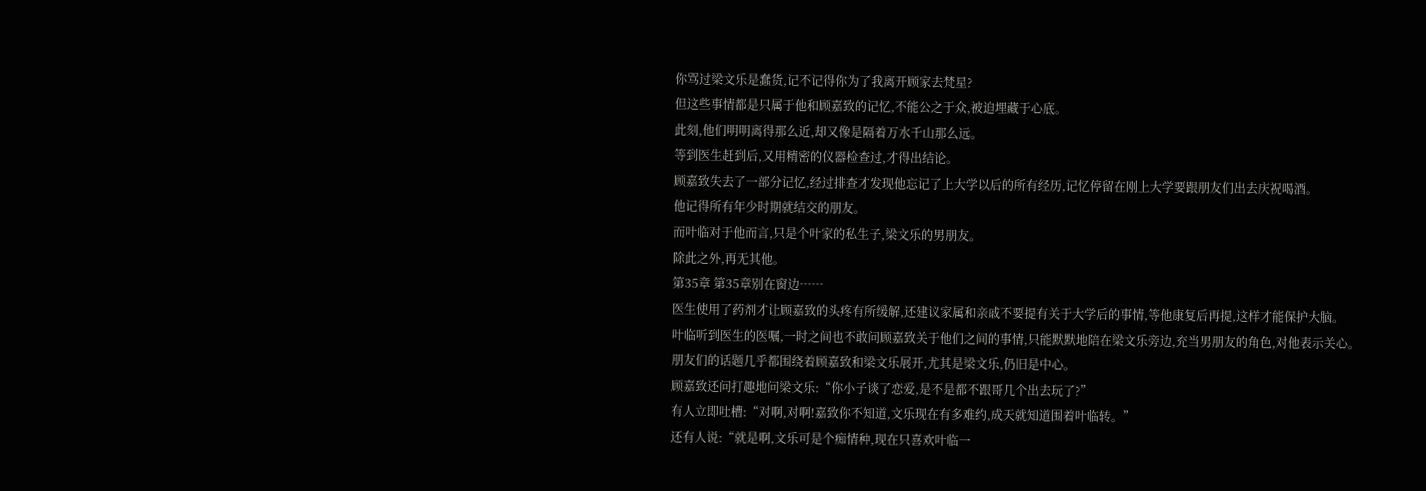你骂过梁文乐是蠢货,记不记得你为了我离开顾家去梵星?
但这些事情都是只属于他和顾嘉致的记忆,不能公之于众,被迫埋藏于心底。
此刻,他们明明离得那么近,却又像是隔着万水千山那么远。
等到医生赶到后,又用精密的仪器检查过,才得出结论。
顾嘉致失去了一部分记忆,经过排查才发现他忘记了上大学以后的所有经历,记忆停留在刚上大学要跟朋友们出去庆祝喝酒。
他记得所有年少时期就结交的朋友。
而叶临对于他而言,只是个叶家的私生子,梁文乐的男朋友。
除此之外,再无其他。
第35章 第35章别在窗边……
医生使用了药剂才让顾嘉致的头疼有所缓解,还建议家属和亲戚不要提有关于大学后的事情,等他康复后再提,这样才能保护大脑。
叶临听到医生的医嘱,一时之间也不敢问顾嘉致关于他们之间的事情,只能默默地陪在梁文乐旁边,充当男朋友的角色,对他表示关心。
朋友们的话题几乎都围绕着顾嘉致和梁文乐展开,尤其是梁文乐,仍旧是中心。
顾嘉致还问打趣地问梁文乐:“你小子谈了恋爱,是不是都不跟哥几个出去玩了?”
有人立即吐槽:“对啊,对啊!嘉致你不知道,文乐现在有多难约,成天就知道围着叶临转。”
还有人说:“就是啊,文乐可是个痴情种,现在只喜欢叶临一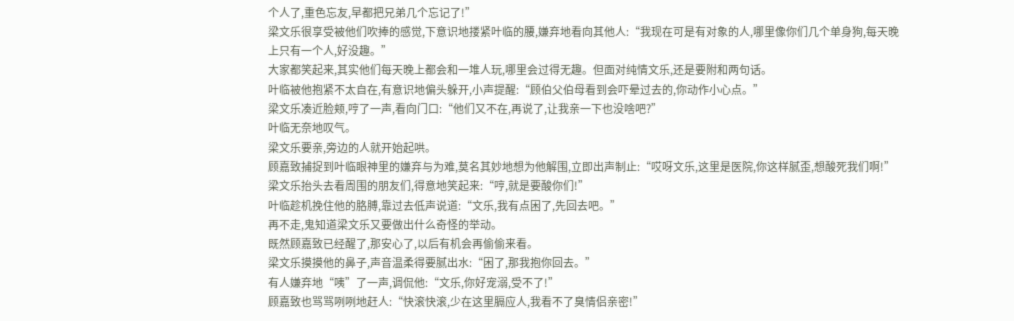个人了,重色忘友,早都把兄弟几个忘记了!”
梁文乐很享受被他们吹捧的感觉,下意识地搂紧叶临的腰,嫌弃地看向其他人:“我现在可是有对象的人,哪里像你们几个单身狗,每天晚上只有一个人,好没趣。”
大家都笑起来,其实他们每天晚上都会和一堆人玩,哪里会过得无趣。但面对纯情文乐,还是要附和两句话。
叶临被他抱紧不太自在,有意识地偏头躲开,小声提醒:“顾伯父伯母看到会吓晕过去的,你动作小心点。”
梁文乐凑近脸颊,哼了一声,看向门口:“他们又不在,再说了,让我亲一下也没啥吧?”
叶临无奈地叹气。
梁文乐要亲,旁边的人就开始起哄。
顾嘉致捕捉到叶临眼神里的嫌弃与为难,莫名其妙地想为他解围,立即出声制止:“哎呀文乐,这里是医院,你这样腻歪,想酸死我们啊!”
梁文乐抬头去看周围的朋友们,得意地笑起来:“哼,就是要酸你们!”
叶临趁机挽住他的胳膊,靠过去低声说道:“文乐,我有点困了,先回去吧。”
再不走,鬼知道梁文乐又要做出什么奇怪的举动。
既然顾嘉致已经醒了,那安心了,以后有机会再偷偷来看。
梁文乐摸摸他的鼻子,声音温柔得要腻出水:“困了,那我抱你回去。”
有人嫌弃地“咦”了一声,调侃他:“文乐,你好宠溺,受不了!”
顾嘉致也骂骂咧咧地赶人:“快滚快滚,少在这里膈应人,我看不了臭情侣亲密!”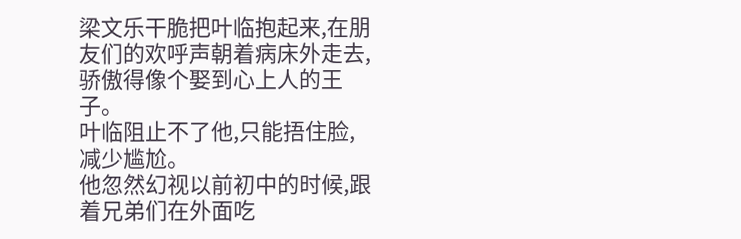梁文乐干脆把叶临抱起来,在朋友们的欢呼声朝着病床外走去,骄傲得像个娶到心上人的王子。
叶临阻止不了他,只能捂住脸,减少尴尬。
他忽然幻视以前初中的时候,跟着兄弟们在外面吃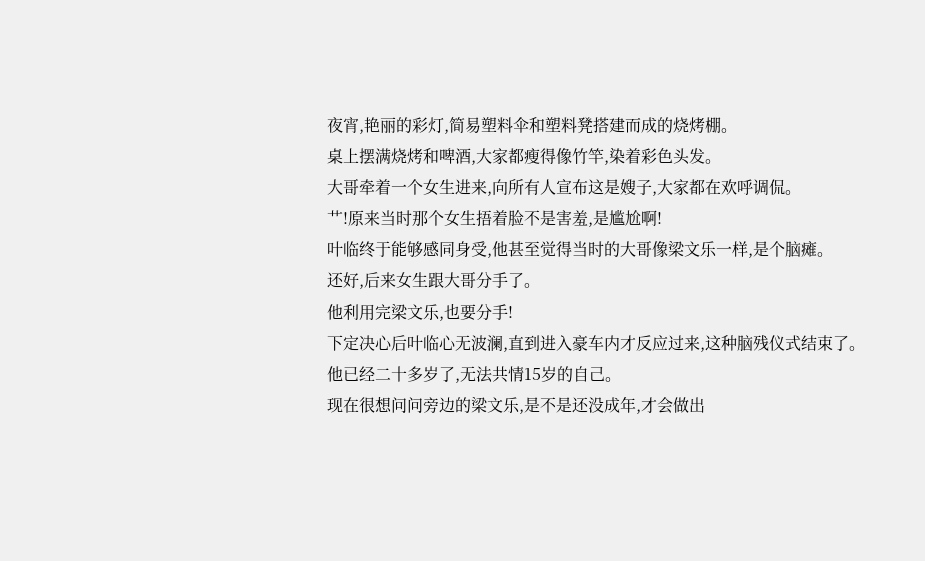夜宵,艳丽的彩灯,简易塑料伞和塑料凳搭建而成的烧烤棚。
桌上摆满烧烤和啤酒,大家都瘦得像竹竿,染着彩色头发。
大哥牵着一个女生进来,向所有人宣布这是嫂子,大家都在欢呼调侃。
艹!原来当时那个女生捂着脸不是害羞,是尴尬啊!
叶临终于能够感同身受,他甚至觉得当时的大哥像梁文乐一样,是个脑瘫。
还好,后来女生跟大哥分手了。
他利用完梁文乐,也要分手!
下定决心后叶临心无波澜,直到进入豪车内才反应过来,这种脑残仪式结束了。
他已经二十多岁了,无法共情15岁的自己。
现在很想问问旁边的梁文乐,是不是还没成年,才会做出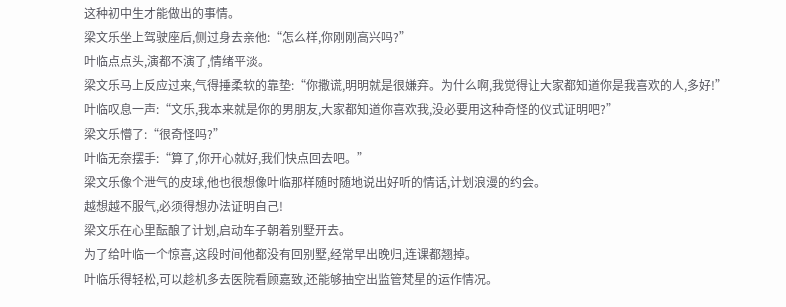这种初中生才能做出的事情。
梁文乐坐上驾驶座后,侧过身去亲他:“怎么样,你刚刚高兴吗?”
叶临点点头,演都不演了,情绪平淡。
梁文乐马上反应过来,气得捶柔软的靠垫:“你撒谎,明明就是很嫌弃。为什么啊,我觉得让大家都知道你是我喜欢的人,多好!”
叶临叹息一声:“文乐,我本来就是你的男朋友,大家都知道你喜欢我,没必要用这种奇怪的仪式证明吧?”
梁文乐懵了:“很奇怪吗?”
叶临无奈摆手:“算了,你开心就好,我们快点回去吧。”
梁文乐像个泄气的皮球,他也很想像叶临那样随时随地说出好听的情话,计划浪漫的约会。
越想越不服气,必须得想办法证明自己!
梁文乐在心里酝酿了计划,启动车子朝着别墅开去。
为了给叶临一个惊喜,这段时间他都没有回别墅,经常早出晚归,连课都翘掉。
叶临乐得轻松,可以趁机多去医院看顾嘉致,还能够抽空出监管梵星的运作情况。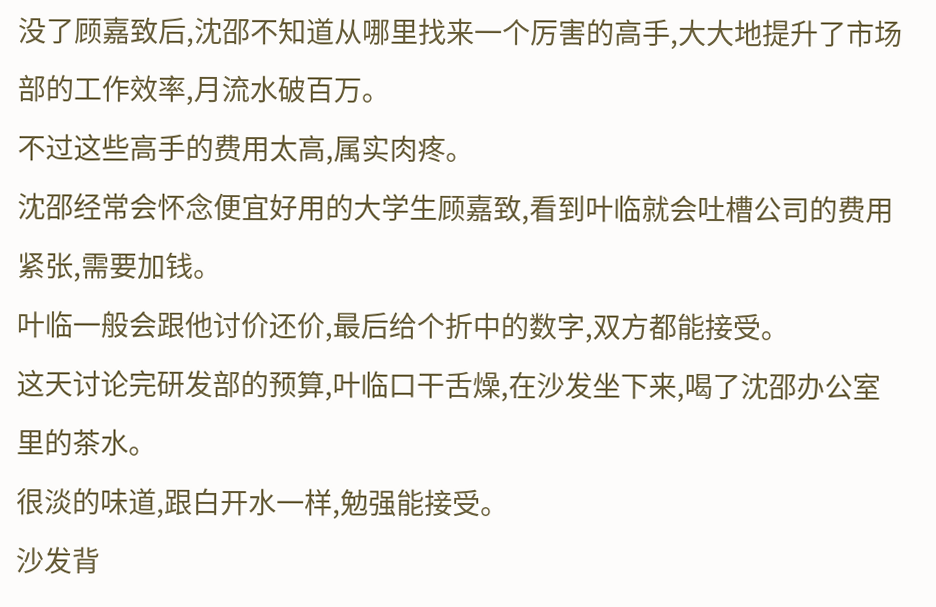没了顾嘉致后,沈邵不知道从哪里找来一个厉害的高手,大大地提升了市场部的工作效率,月流水破百万。
不过这些高手的费用太高,属实肉疼。
沈邵经常会怀念便宜好用的大学生顾嘉致,看到叶临就会吐槽公司的费用紧张,需要加钱。
叶临一般会跟他讨价还价,最后给个折中的数字,双方都能接受。
这天讨论完研发部的预算,叶临口干舌燥,在沙发坐下来,喝了沈邵办公室里的茶水。
很淡的味道,跟白开水一样,勉强能接受。
沙发背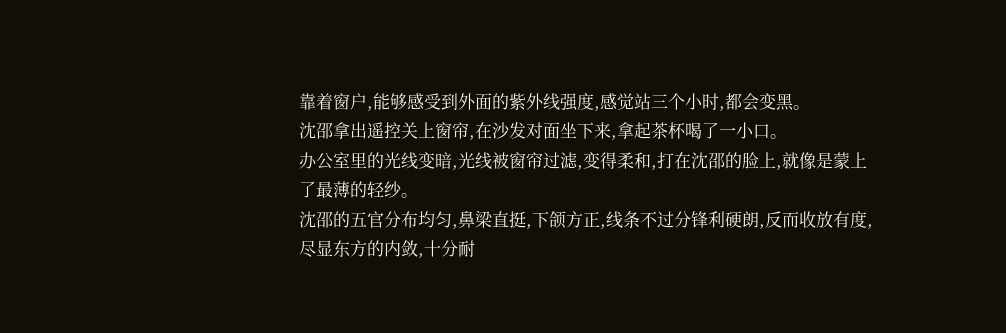靠着窗户,能够感受到外面的紫外线强度,感觉站三个小时,都会变黑。
沈邵拿出遥控关上窗帘,在沙发对面坐下来,拿起茶杯喝了一小口。
办公室里的光线变暗,光线被窗帘过滤,变得柔和,打在沈邵的脸上,就像是蒙上了最薄的轻纱。
沈邵的五官分布均匀,鼻梁直挺,下颌方正,线条不过分锋利硬朗,反而收放有度,尽显东方的内敛,十分耐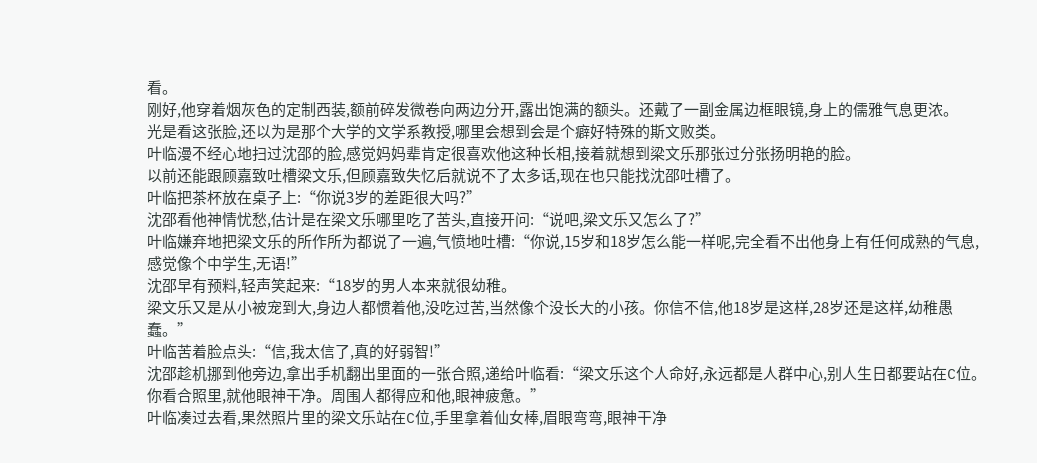看。
刚好,他穿着烟灰色的定制西装,额前碎发微卷向两边分开,露出饱满的额头。还戴了一副金属边框眼镜,身上的儒雅气息更浓。
光是看这张脸,还以为是那个大学的文学系教授,哪里会想到会是个癖好特殊的斯文败类。
叶临漫不经心地扫过沈邵的脸,感觉妈妈辈肯定很喜欢他这种长相,接着就想到梁文乐那张过分张扬明艳的脸。
以前还能跟顾嘉致吐槽梁文乐,但顾嘉致失忆后就说不了太多话,现在也只能找沈邵吐槽了。
叶临把茶杯放在桌子上:“你说3岁的差距很大吗?”
沈邵看他神情忧愁,估计是在梁文乐哪里吃了苦头,直接开问:“说吧,梁文乐又怎么了?”
叶临嫌弃地把梁文乐的所作所为都说了一遍,气愤地吐槽:“你说,15岁和18岁怎么能一样呢,完全看不出他身上有任何成熟的气息,感觉像个中学生,无语!”
沈邵早有预料,轻声笑起来:“18岁的男人本来就很幼稚。
梁文乐又是从小被宠到大,身边人都惯着他,没吃过苦,当然像个没长大的小孩。你信不信,他18岁是这样,28岁还是这样,幼稚愚蠢。”
叶临苦着脸点头:“信,我太信了,真的好弱智!”
沈邵趁机挪到他旁边,拿出手机翻出里面的一张合照,递给叶临看:“梁文乐这个人命好,永远都是人群中心,别人生日都要站在C位。
你看合照里,就他眼神干净。周围人都得应和他,眼神疲惫。”
叶临凑过去看,果然照片里的梁文乐站在C位,手里拿着仙女棒,眉眼弯弯,眼神干净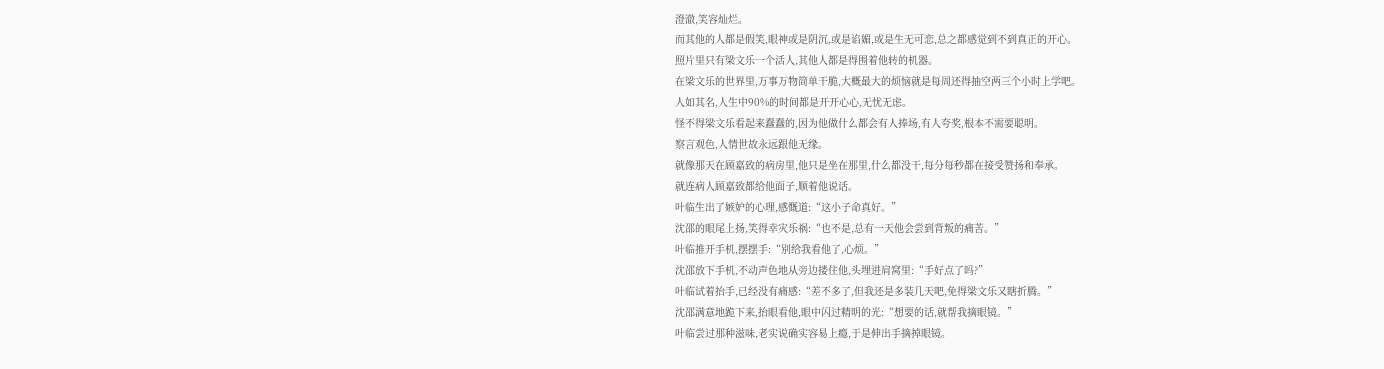澄澈,笑容灿烂。
而其他的人都是假笑,眼神或是阴沉,或是谄媚,或是生无可恋,总之都感觉到不到真正的开心。
照片里只有梁文乐一个活人,其他人都是得围着他转的机器。
在梁文乐的世界里,万事万物简单干脆,大概最大的烦恼就是每周还得抽空两三个小时上学吧。
人如其名,人生中90%的时间都是开开心心,无忧无虑。
怪不得梁文乐看起来蠢蠢的,因为他做什么都会有人捧场,有人夸奖,根本不需要聪明。
察言观色,人情世故永远跟他无缘。
就像那天在顾嘉致的病房里,他只是坐在那里,什么都没干,每分每秒都在接受赞扬和奉承。
就连病人顾嘉致都给他面子,顺着他说话。
叶临生出了嫉妒的心理,感慨道:“这小子命真好。”
沈邵的眼尾上扬,笑得幸灾乐祸:“也不是,总有一天他会尝到背叛的痛苦。”
叶临推开手机,摆摆手:“别给我看他了,心烦。”
沈邵放下手机,不动声色地从旁边搂住他,头埋进肩窝里:“手好点了吗?”
叶临试着抬手,已经没有痛感:“差不多了,但我还是多装几天吧,免得梁文乐又瞎折腾。”
沈邵满意地跪下来,抬眼看他,眼中闪过精明的光:“想要的话,就帮我摘眼镜。”
叶临尝过那种滋味,老实说确实容易上瘾,于是伸出手摘掉眼镜。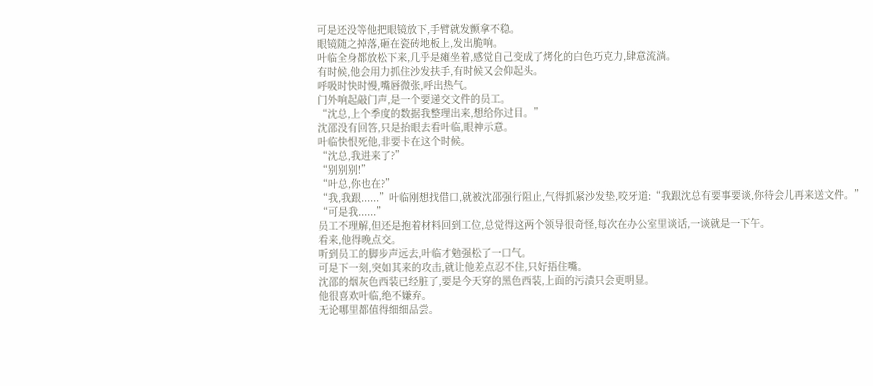可是还没等他把眼镜放下,手臂就发颤拿不稳。
眼镜随之掉落,砸在瓷砖地板上,发出脆响。
叶临全身都放松下来,几乎是瘫坐着,感觉自己变成了烤化的白色巧克力,肆意流淌。
有时候,他会用力抓住沙发扶手,有时候又会仰起头。
呼吸时快时慢,嘴唇微张,呼出热气。
门外响起敲门声,是一个要递交文件的员工。
“沈总,上个季度的数据我整理出来,想给你过目。”
沈邵没有回答,只是抬眼去看叶临,眼神示意。
叶临快恨死他,非要卡在这个时候。
“沈总,我进来了?”
“别别别!”
“叶总,你也在?”
“我,我跟......”叶临刚想找借口,就被沈邵强行阻止,气得抓紧沙发垫,咬牙道:“我跟沈总有要事要谈,你待会儿再来送文件。”
“可是我......”
员工不理解,但还是抱着材料回到工位,总觉得这两个领导很奇怪,每次在办公室里谈话,一谈就是一下午。
看来,他得晚点交。
听到员工的脚步声远去,叶临才勉强松了一口气。
可是下一刻,突如其来的攻击,就让他差点忍不住,只好捂住嘴。
沈邵的烟灰色西装已经脏了,要是今天穿的黑色西装,上面的污渍只会更明显。
他很喜欢叶临,绝不嫌弃。
无论哪里都值得细细品尝。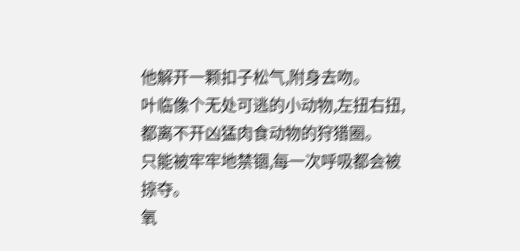他解开一颗扣子松气,附身去吻。
叶临像个无处可逃的小动物,左扭右扭,都离不开凶猛肉食动物的狩猎圈。
只能被牢牢地禁锢,每一次呼吸都会被掠夺。
氧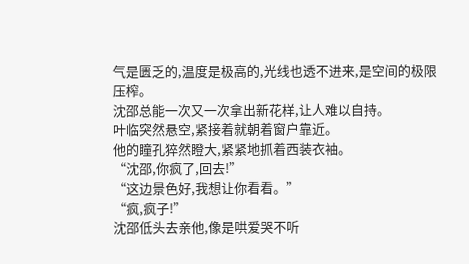气是匮乏的,温度是极高的,光线也透不进来,是空间的极限压榨。
沈邵总能一次又一次拿出新花样,让人难以自持。
叶临突然悬空,紧接着就朝着窗户靠近。
他的瞳孔猝然瞪大,紧紧地抓着西装衣袖。
“沈邵,你疯了,回去!”
“这边景色好,我想让你看看。”
“疯,疯子!”
沈邵低头去亲他,像是哄爱哭不听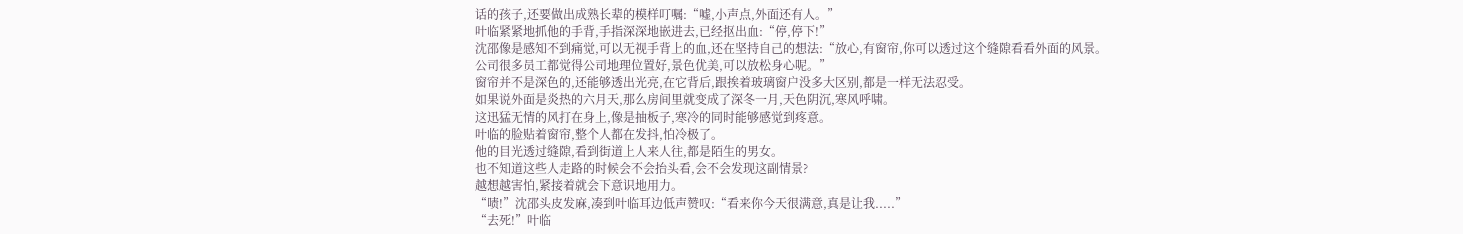话的孩子,还要做出成熟长辈的模样叮嘱:“嘘,小声点,外面还有人。”
叶临紧紧地抓他的手背,手指深深地嵌进去,已经抠出血:“停,停下!”
沈邵像是感知不到痛觉,可以无视手背上的血,还在坚持自己的想法:“放心,有窗帘,你可以透过这个缝隙看看外面的风景。
公司很多员工都觉得公司地理位置好,景色优美,可以放松身心呢。”
窗帘并不是深色的,还能够透出光亮,在它背后,跟挨着玻璃窗户没多大区别,都是一样无法忍受。
如果说外面是炎热的六月天,那么房间里就变成了深冬一月,天色阴沉,寒风呼啸。
这迅猛无情的风打在身上,像是抽板子,寒冷的同时能够感觉到疼意。
叶临的脸贴着窗帘,整个人都在发抖,怕冷极了。
他的目光透过缝隙,看到街道上人来人往,都是陌生的男女。
也不知道这些人走路的时候会不会抬头看,会不会发现这副情景?
越想越害怕,紧接着就会下意识地用力。
“啧!”沈邵头皮发麻,凑到叶临耳边低声赞叹:“看来你今天很满意,真是让我.....”
“去死!”叶临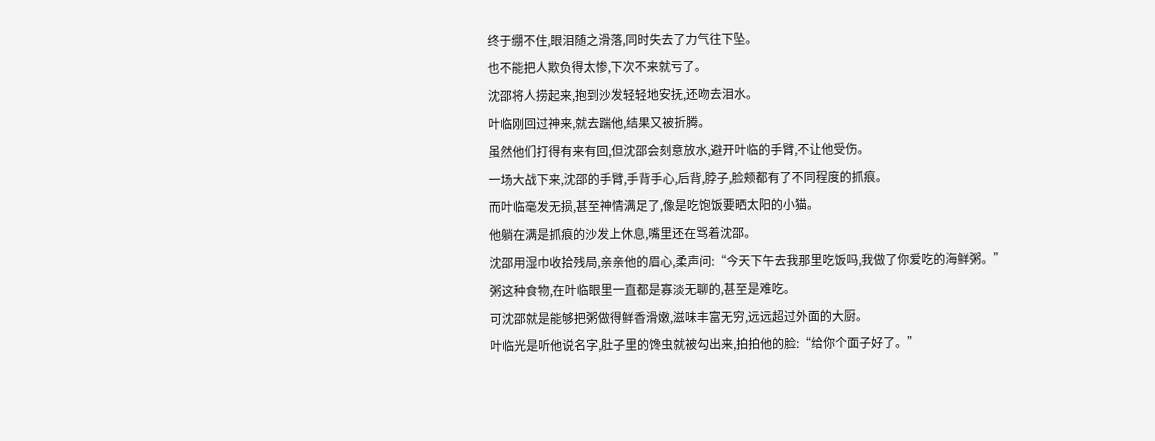终于绷不住,眼泪随之滑落,同时失去了力气往下坠。
也不能把人欺负得太惨,下次不来就亏了。
沈邵将人捞起来,抱到沙发轻轻地安抚,还吻去泪水。
叶临刚回过神来,就去踹他,结果又被折腾。
虽然他们打得有来有回,但沈邵会刻意放水,避开叶临的手臂,不让他受伤。
一场大战下来,沈邵的手臂,手背手心,后背,脖子,脸颊都有了不同程度的抓痕。
而叶临毫发无损,甚至神情满足了,像是吃饱饭要晒太阳的小猫。
他躺在满是抓痕的沙发上休息,嘴里还在骂着沈邵。
沈邵用湿巾收拾残局,亲亲他的眉心,柔声问:“今天下午去我那里吃饭吗,我做了你爱吃的海鲜粥。”
粥这种食物,在叶临眼里一直都是寡淡无聊的,甚至是难吃。
可沈邵就是能够把粥做得鲜香滑嫩,滋味丰富无穷,远远超过外面的大厨。
叶临光是听他说名字,肚子里的馋虫就被勾出来,拍拍他的脸:“给你个面子好了。”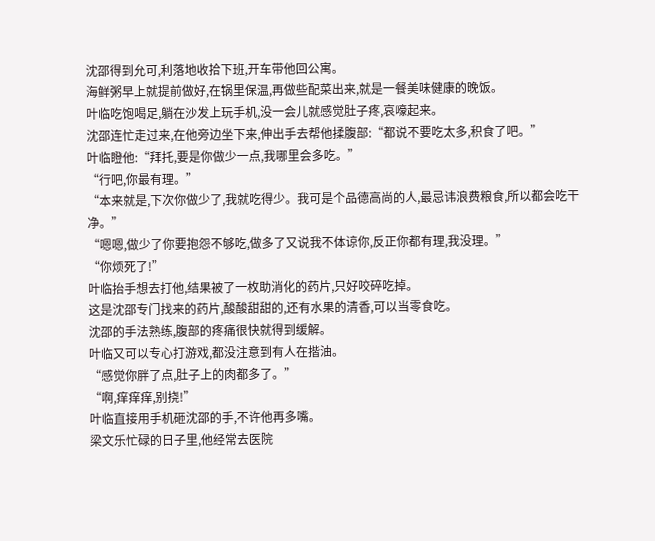沈邵得到允可,利落地收拾下班,开车带他回公寓。
海鲜粥早上就提前做好,在锅里保温,再做些配菜出来,就是一餐美味健康的晚饭。
叶临吃饱喝足,躺在沙发上玩手机,没一会儿就感觉肚子疼,哀嚎起来。
沈邵连忙走过来,在他旁边坐下来,伸出手去帮他揉腹部:“都说不要吃太多,积食了吧。”
叶临瞪他:“拜托,要是你做少一点,我哪里会多吃。”
“行吧,你最有理。”
“本来就是,下次你做少了,我就吃得少。我可是个品德高尚的人,最忌讳浪费粮食,所以都会吃干净。”
“嗯嗯,做少了你要抱怨不够吃,做多了又说我不体谅你,反正你都有理,我没理。”
“你烦死了!”
叶临抬手想去打他,结果被了一枚助消化的药片,只好咬碎吃掉。
这是沈邵专门找来的药片,酸酸甜甜的,还有水果的清香,可以当零食吃。
沈邵的手法熟练,腹部的疼痛很快就得到缓解。
叶临又可以专心打游戏,都没注意到有人在揩油。
“感觉你胖了点,肚子上的肉都多了。”
“啊,痒痒痒,别挠!”
叶临直接用手机砸沈邵的手,不许他再多嘴。
梁文乐忙碌的日子里,他经常去医院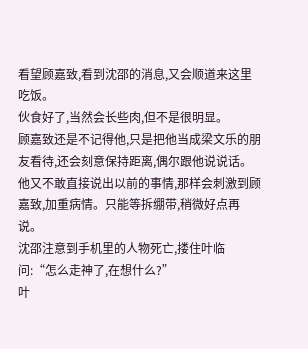看望顾嘉致,看到沈邵的消息,又会顺道来这里吃饭。
伙食好了,当然会长些肉,但不是很明显。
顾嘉致还是不记得他,只是把他当成梁文乐的朋友看待,还会刻意保持距离,偶尔跟他说说话。
他又不敢直接说出以前的事情,那样会刺激到顾嘉致,加重病情。只能等拆绷带,稍微好点再说。
沈邵注意到手机里的人物死亡,搂住叶临问:“怎么走神了,在想什么?”
叶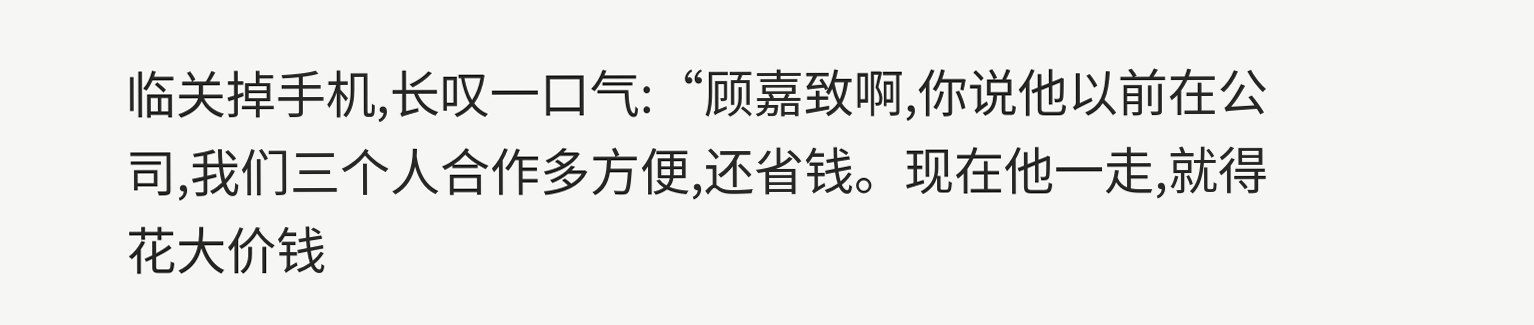临关掉手机,长叹一口气:“顾嘉致啊,你说他以前在公司,我们三个人合作多方便,还省钱。现在他一走,就得花大价钱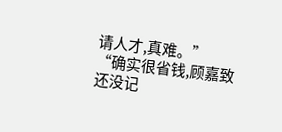请人才,真难。”
“确实很省钱,顾嘉致还没记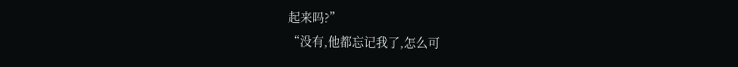起来吗?”
“没有,他都忘记我了,怎么可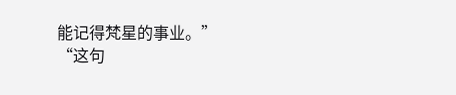能记得梵星的事业。”
“这句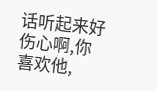话听起来好伤心啊,你喜欢他,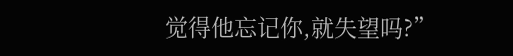觉得他忘记你,就失望吗?”